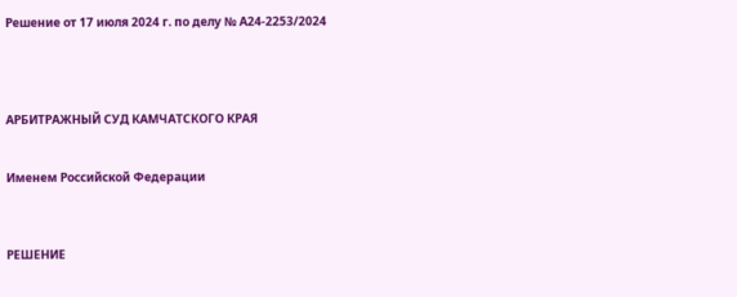Решение от 17 июля 2024 г. по делу № А24-2253/2024




АРБИТРАЖНЫЙ СУД КАМЧАТСКОГО КРАЯ


Именем Российской Федерации



РЕШЕНИЕ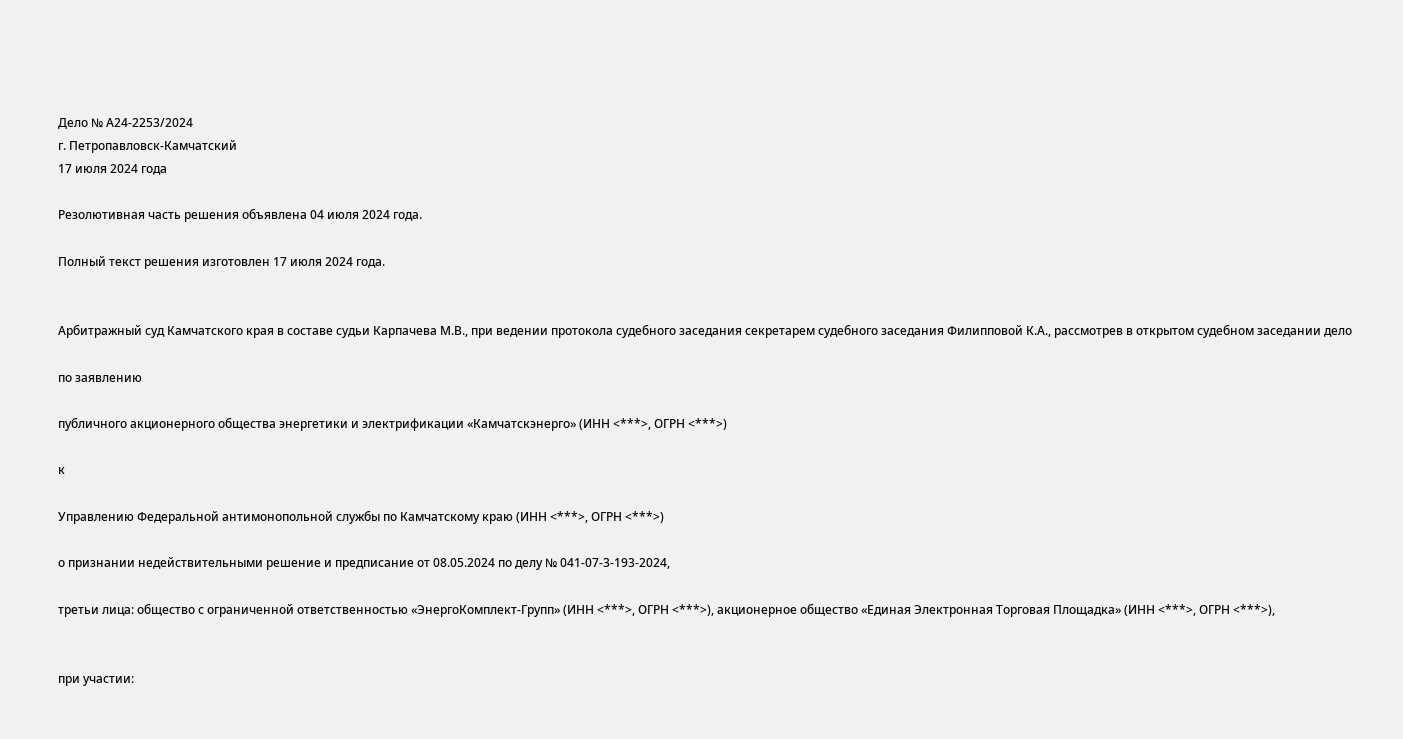Дело № А24-2253/2024
г. Петропавловск-Камчатский
17 июля 2024 года

Резолютивная часть решения объявлена 04 июля 2024 года.

Полный текст решения изготовлен 17 июля 2024 года.


Арбитражный суд Камчатского края в составе судьи Карпачева М.В., при ведении протокола судебного заседания секретарем судебного заседания Филипповой К.А., рассмотрев в открытом судебном заседании дело

по заявлению

публичного акционерного общества энергетики и электрификации «Камчатскэнерго» (ИНН <***>, ОГРН <***>)

к

Управлению Федеральной антимонопольной службы по Камчатскому краю (ИНН <***>, ОГРН <***>)

о признании недействительными решение и предписание от 08.05.2024 по делу № 041-07-3-193-2024,

третьи лица: общество с ограниченной ответственностью «ЭнергоКомплект-Групп» (ИНН <***>, ОГРН <***>), акционерное общество «Единая Электронная Торговая Площадка» (ИНН <***>, ОГРН <***>),


при участии: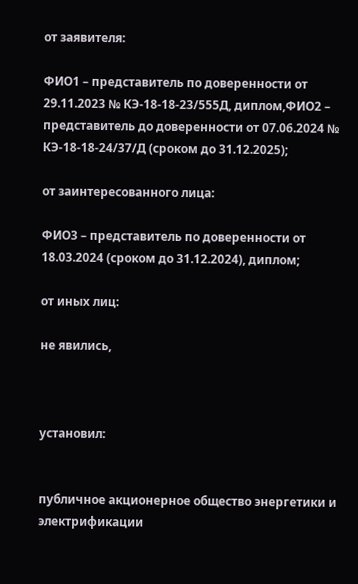от заявителя:

ФИО1 – представитель по доверенности от 29.11.2023 № КЭ-18-18-23/555Д, диплом,ФИО2 – представитель до доверенности от 07.06.2024 № КЭ-18-18-24/37/Д (сроком до 31.12.2025);

от заинтересованного лица:

ФИО3 – представитель по доверенности от 18.03.2024 (сроком до 31.12.2024), диплом;

от иных лиц:

не явились,



установил:


публичное акционерное общество энергетики и электрификации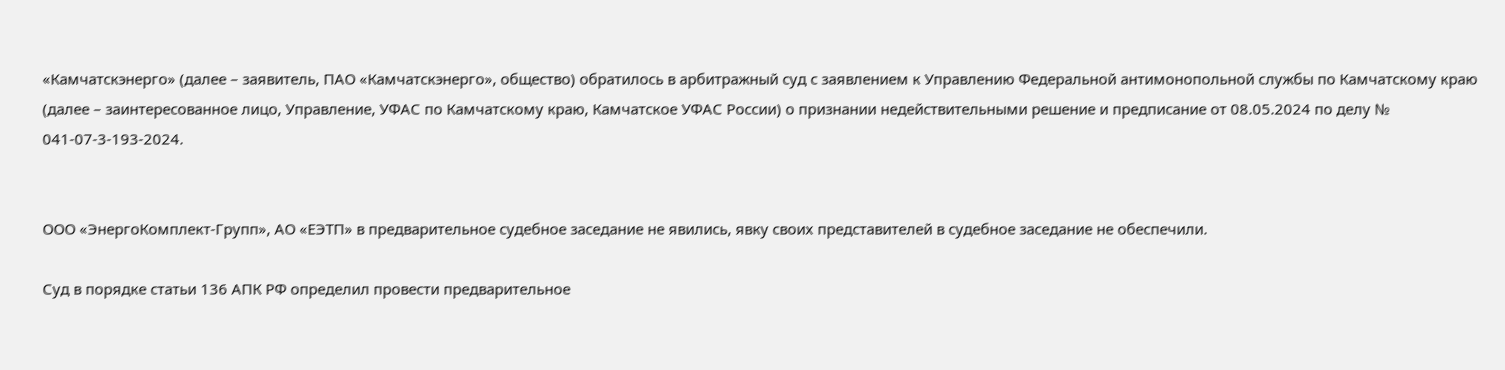«Камчатскэнерго» (далее – заявитель, ПАО «Камчатскэнерго», общество) обратилось в арбитражный суд с заявлением к Управлению Федеральной антимонопольной службы по Камчатскому краю (далее – заинтересованное лицо, Управление, УФАС по Камчатскому краю, Камчатское УФАС России) о признании недействительными решение и предписание от 08.05.2024 по делу № 041-07-3-193-2024.


ООО «ЭнергоКомплект-Групп», АО «ЕЭТП» в предварительное судебное заседание не явились, явку своих представителей в судебное заседание не обеспечили.

Суд в порядке статьи 136 АПК РФ определил провести предварительное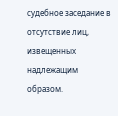судебное заседание в отсутствие лиц, извещенных надлежащим образом.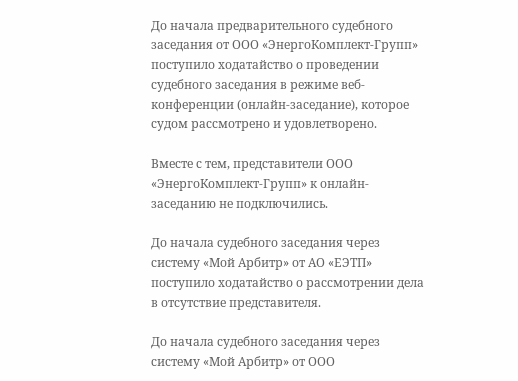До начала предварительного судебного заседания от ООО «ЭнергоКомплект-Групп» поступило ходатайство о проведении судебного заседания в режиме веб-конференции (онлайн-заседание), которое судом рассмотрено и удовлетворено.

Вместе с тем, представители ООО «ЭнергоКомплект-Групп» к онлайн-заседанию не подключились.

До начала судебного заседания через систему «Мой Арбитр» от АО «ЕЭТП» поступило ходатайство о рассмотрении дела в отсутствие представителя.

До начала судебного заседания через систему «Мой Арбитр» от ООО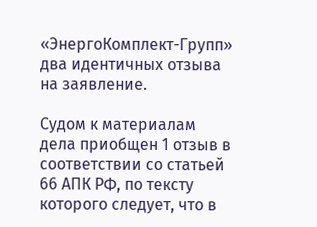«ЭнергоКомплект-Групп» два идентичных отзыва на заявление.

Судом к материалам дела приобщен 1 отзыв в соответствии со статьей 66 АПК РФ, по тексту которого следует, что в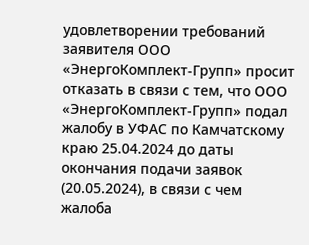удовлетворении требований заявителя ООО «ЭнергоКомплект-Групп» просит отказать в связи с тем, что ООО «ЭнергоКомплект-Групп» подал жалобу в УФАС по Камчатскому краю 25.04.2024 до даты окончания подачи заявок (20.05.2024), в связи с чем жалоба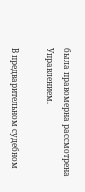была правомерна рассмотрена Управлением.

В предварительном судебном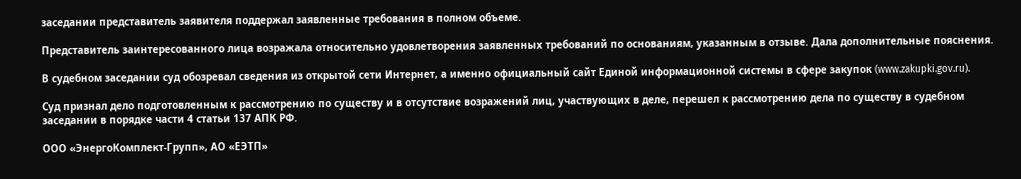заседании представитель заявителя поддержал заявленные требования в полном объеме.

Представитель заинтересованного лица возражала относительно удовлетворения заявленных требований по основаниям, указанным в отзыве. Дала дополнительные пояснения.

В судебном заседании суд обозревал сведения из открытой сети Интернет, а именно официальный сайт Единой информационной системы в сфере закупок (www.zakupki.gov.ru).

Суд признал дело подготовленным к рассмотрению по существу и в отсутствие возражений лиц, участвующих в деле, перешел к рассмотрению дела по существу в судебном заседании в порядке части 4 статьи 137 АПК РФ.

ООО «ЭнергоКомплект-Групп», АО «ЕЭТП»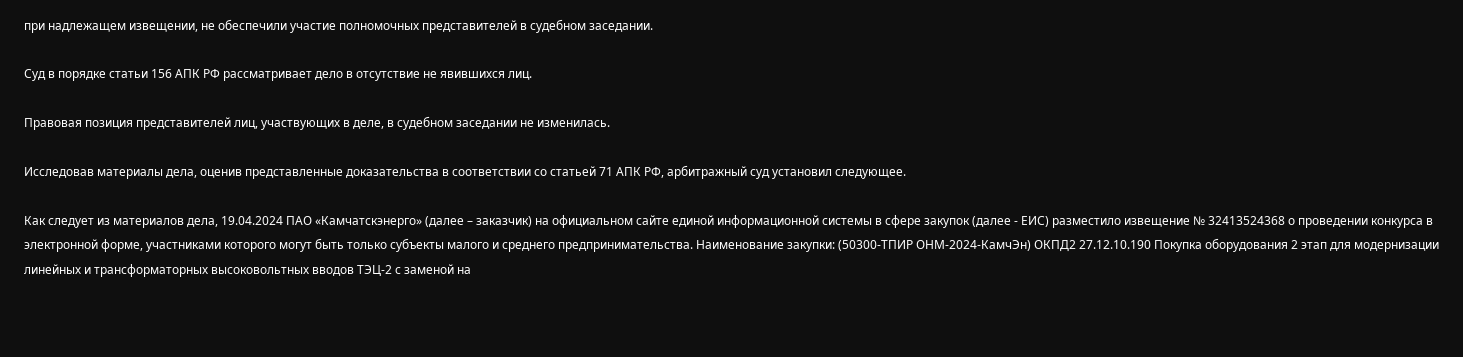при надлежащем извещении, не обеспечили участие полномочных представителей в судебном заседании.

Суд в порядке статьи 156 АПК РФ рассматривает дело в отсутствие не явившихся лиц.

Правовая позиция представителей лиц, участвующих в деле, в судебном заседании не изменилась.

Исследовав материалы дела, оценив представленные доказательства в соответствии со статьей 71 АПК РФ, арбитражный суд установил следующее.

Как следует из материалов дела, 19.04.2024 ПАО «Камчатскэнерго» (далее – заказчик) на официальном сайте единой информационной системы в сфере закупок (далее - ЕИС) разместило извещение № 32413524368 о проведении конкурса в электронной форме, участниками которого могут быть только субъекты малого и среднего предпринимательства. Наименование закупки: (50300-ТПИР ОНМ-2024-КамчЭн) ОКПД2 27.12.10.190 Покупка оборудования 2 этап для модернизации линейных и трансформаторных высоковольтных вводов ТЭЦ-2 с заменой на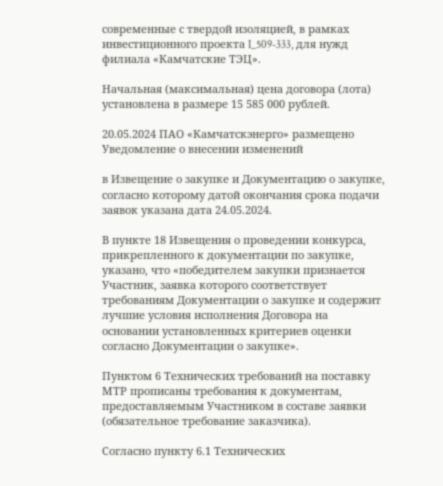современные с твердой изоляцией, в рамках инвестиционного проекта I_509-333, для нужд филиала «Камчатские ТЭЦ».

Начальная (максимальная) цена договора (лота) установлена в размере 15 585 000 рублей.

20.05.2024 ПАО «Камчатскэнерго» размещено Уведомление о внесении изменений

в Извещение о закупке и Документацию о закупке, согласно которому датой окончания срока подачи заявок указана дата 24.05.2024.

В пункте 18 Извещения о проведении конкурса, прикрепленного к документации по закупке, указано, что «победителем закупки признается Участник, заявка которого соответствует требованиям Документации о закупке и содержит лучшие условия исполнения Договора на основании установленных критериев оценки согласно Документации о закупке».

Пунктом 6 Технических требований на поставку МТР прописаны требования к документам, предоставляемым Участником в составе заявки (обязательное требование заказчика).

Согласно пункту 6.1 Технических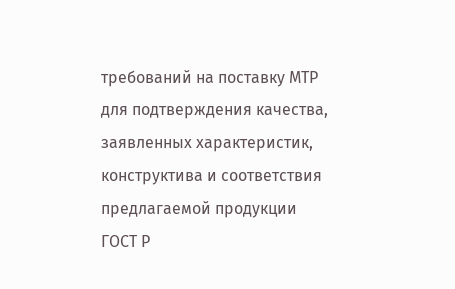требований на поставку МТР для подтверждения качества, заявленных характеристик, конструктива и соответствия предлагаемой продукции ГОСТ Р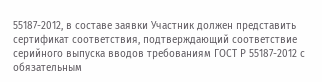55187-2012, в составе заявки Участник должен представить сертификат соответствия, подтверждающий соответствие серийного выпуска вводов требованиям ГОСТ Р 55187-2012 с обязательным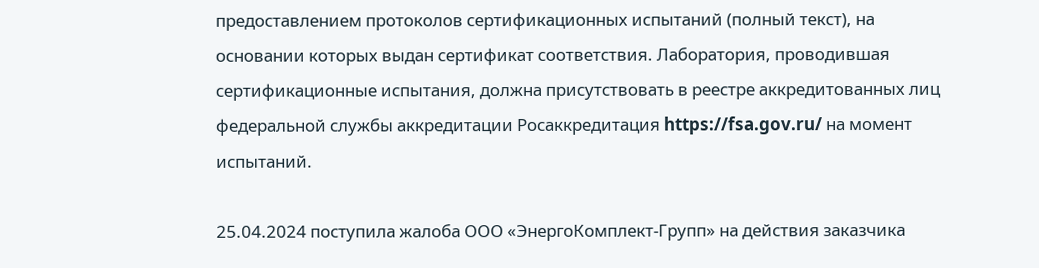предоставлением протоколов сертификационных испытаний (полный текст), на основании которых выдан сертификат соответствия. Лаборатория, проводившая сертификационные испытания, должна присутствовать в реестре аккредитованных лиц федеральной службы аккредитации Росаккредитация https://fsa.gov.ru/ на момент испытаний.

25.04.2024 поступила жалоба ООО «ЭнергоКомплект-Групп» на действия заказчика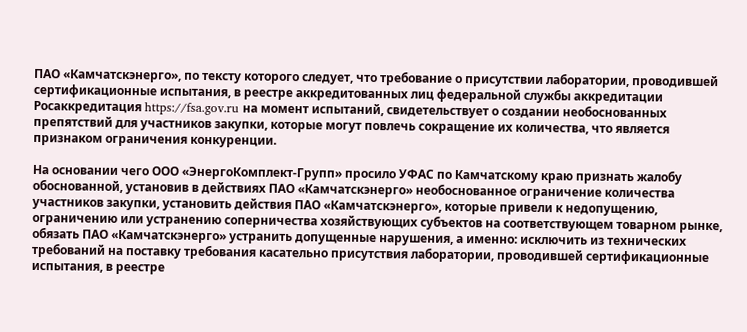ПАО «Камчатскэнерго», по тексту которого следует, что требование о присутствии лаборатории, проводившей сертификационные испытания, в реестре аккредитованных лиц федеральной службы аккредитации Росаккредитация https://fsa.gov.ru на момент испытаний, свидетельствует о создании необоснованных препятствий для участников закупки, которые могут повлечь сокращение их количества, что является признаком ограничения конкуренции.

На основании чего ООО «ЭнергоКомплект-Групп» просило УФАС по Камчатскому краю признать жалобу обоснованной, установив в действиях ПАО «Камчатскэнерго» необоснованное ограничение количества участников закупки, установить действия ПАО «Камчатскэнерго», которые привели к недопущению, ограничению или устранению соперничества хозяйствующих субъектов на соответствующем товарном рынке, обязать ПАО «Камчатскэнерго» устранить допущенные нарушения, а именно: исключить из технических требований на поставку требования касательно присутствия лаборатории, проводившей сертификационные испытания, в реестре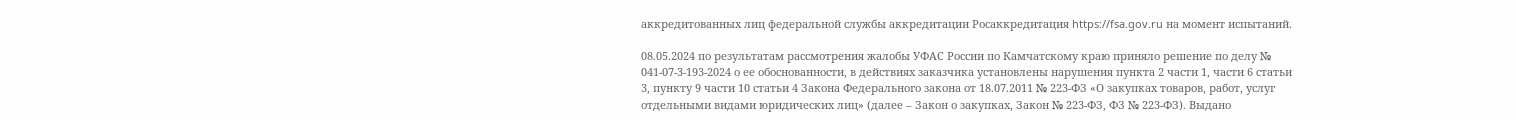аккредитованных лиц федеральной службы аккредитации Росаккредитация https://fsa.gov.ru на момент испытаний.

08.05.2024 по результатам рассмотрения жалобы УФАС России по Камчатскому краю приняло решение по делу № 041-07-3-193-2024 о ее обоснованности, в действиях заказчика установлены нарушения пункта 2 части 1, части 6 статьи 3, пункту 9 части 10 статьи 4 Закона Федерального закона от 18.07.2011 № 223-ФЗ «О закупках товаров, работ, услуг отдельными видами юридических лиц» (далее – Закон о закупках, Закон № 223-ФЗ, ФЗ № 223-ФЗ). Выдано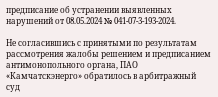предписание об устранении выявленных нарушений от 08.05.2024 № 041-07-3-193-2024.

Не согласившись с принятыми по результатам рассмотрения жалобы решением и предписанием антимонопольного органа, ПАО «Камчатскэнерго» обратилось в арбитражный суд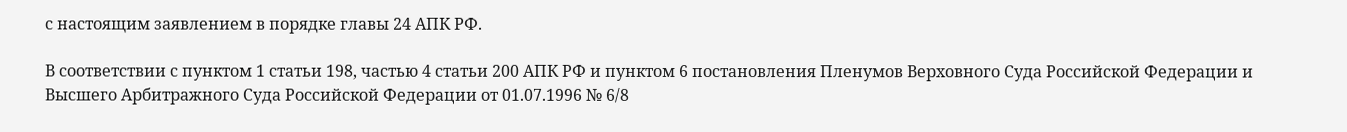с настоящим заявлением в порядке главы 24 АПК РФ.

В соответствии с пунктом 1 статьи 198, частью 4 статьи 200 АПК РФ и пунктом 6 постановления Пленумов Верховного Суда Российской Федерации и Высшего Арбитражного Суда Российской Федерации от 01.07.1996 № 6/8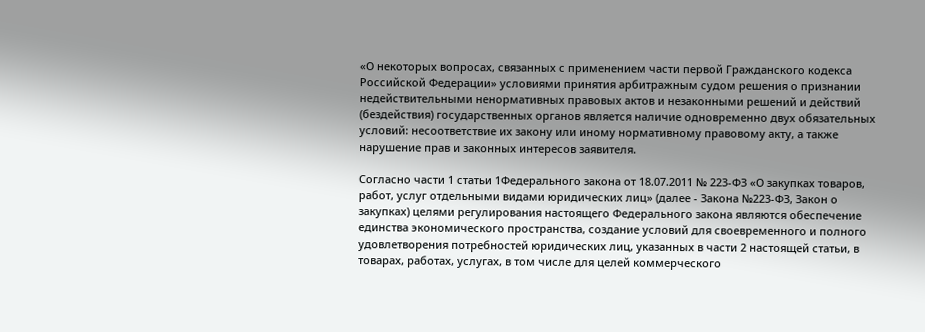«О некоторых вопросах, связанных с применением части первой Гражданского кодекса Российской Федерации» условиями принятия арбитражным судом решения о признании недействительными ненормативных правовых актов и незаконными решений и действий (бездействия) государственных органов является наличие одновременно двух обязательных условий: несоответствие их закону или иному нормативному правовому акту, а также нарушение прав и законных интересов заявителя.

Согласно части 1 статьи 1Федерального закона от 18.07.2011 № 223-ФЗ «О закупках товаров, работ, услуг отдельными видами юридических лиц» (далее - Закона №223-ФЗ, Закон о закупках) целями регулирования настоящего Федерального закона являются обеспечение единства экономического пространства, создание условий для своевременного и полного удовлетворения потребностей юридических лиц, указанных в части 2 настоящей статьи, в товарах, работах, услугах, в том числе для целей коммерческого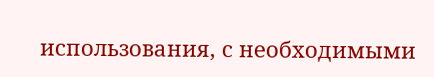использования, с необходимыми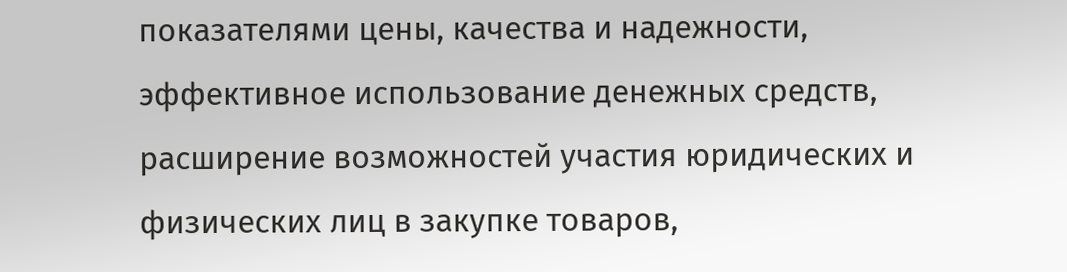показателями цены, качества и надежности, эффективное использование денежных средств, расширение возможностей участия юридических и физических лиц в закупке товаров,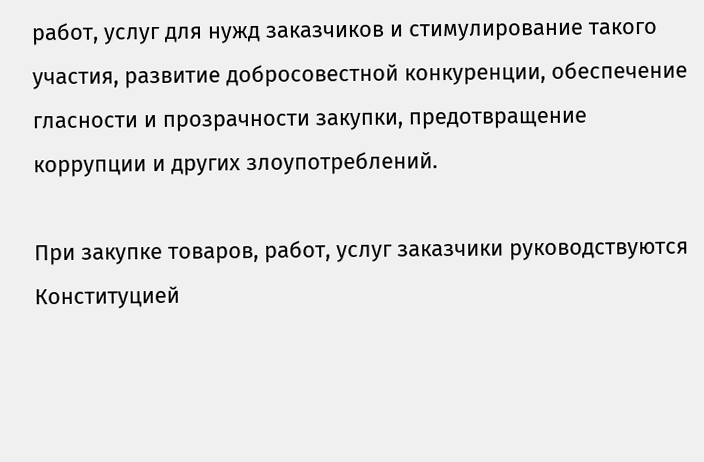работ, услуг для нужд заказчиков и стимулирование такого участия, развитие добросовестной конкуренции, обеспечение гласности и прозрачности закупки, предотвращение коррупции и других злоупотреблений.

При закупке товаров, работ, услуг заказчики руководствуются Конституцией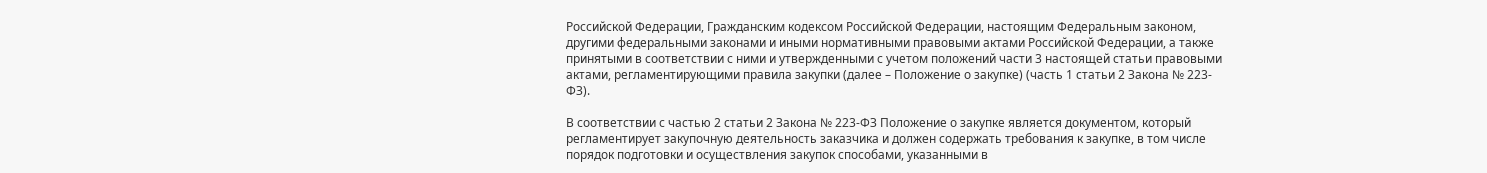Российской Федерации, Гражданским кодексом Российской Федерации, настоящим Федеральным законом, другими федеральными законами и иными нормативными правовыми актами Российской Федерации, а также принятыми в соответствии с ними и утвержденными с учетом положений части 3 настоящей статьи правовыми актами, регламентирующими правила закупки (далее – Положение о закупке) (часть 1 статьи 2 Закона № 223-ФЗ).

В соответствии с частью 2 статьи 2 Закона № 223-ФЗ Положение о закупке является документом, который регламентирует закупочную деятельность заказчика и должен содержать требования к закупке, в том числе порядок подготовки и осуществления закупок способами, указанными в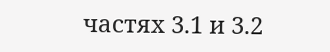частях 3.1 и 3.2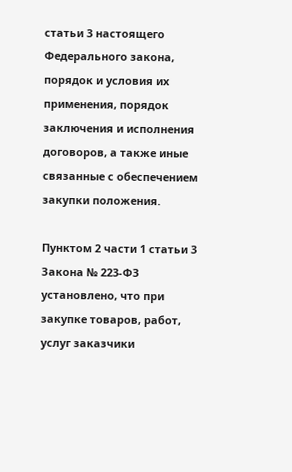статьи 3 настоящего Федерального закона, порядок и условия их применения, порядок заключения и исполнения договоров, а также иные связанные с обеспечением закупки положения.

Пунктом 2 части 1 статьи 3 Закона № 223-ФЗ установлено, что при закупке товаров, работ, услуг заказчики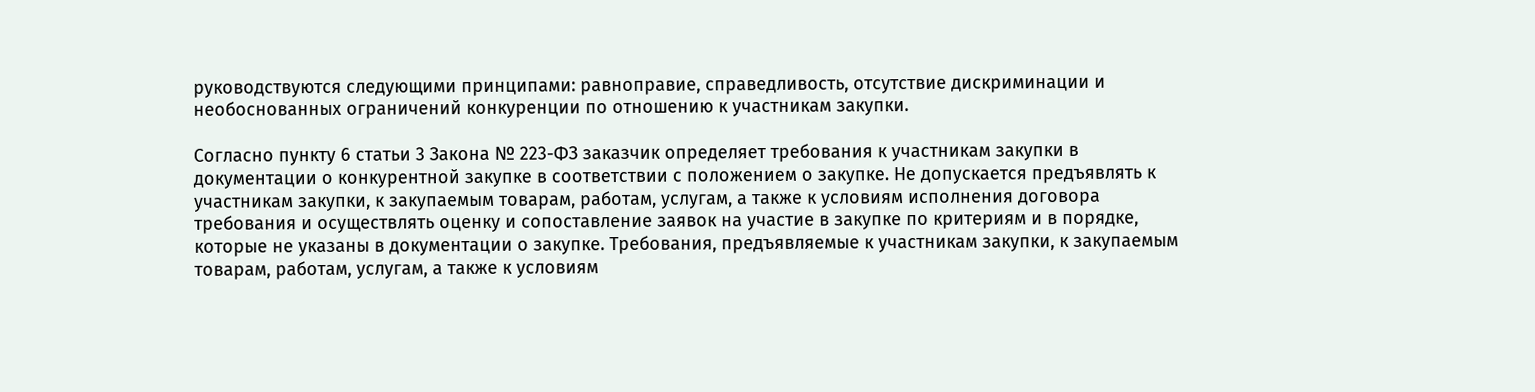руководствуются следующими принципами: равноправие, справедливость, отсутствие дискриминации и необоснованных ограничений конкуренции по отношению к участникам закупки.

Согласно пункту 6 статьи 3 Закона № 223-ФЗ заказчик определяет требования к участникам закупки в документации о конкурентной закупке в соответствии с положением о закупке. Не допускается предъявлять к участникам закупки, к закупаемым товарам, работам, услугам, а также к условиям исполнения договора требования и осуществлять оценку и сопоставление заявок на участие в закупке по критериям и в порядке, которые не указаны в документации о закупке. Требования, предъявляемые к участникам закупки, к закупаемым товарам, работам, услугам, а также к условиям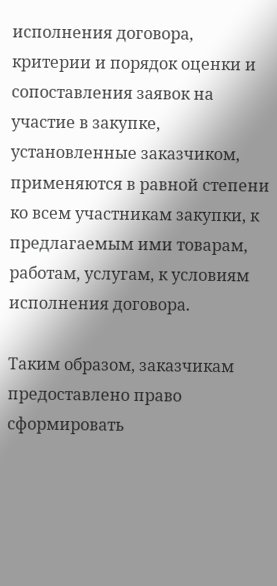исполнения договора, критерии и порядок оценки и сопоставления заявок на участие в закупке, установленные заказчиком, применяются в равной степени ко всем участникам закупки, к предлагаемым ими товарам, работам, услугам, к условиям исполнения договора.

Таким образом, заказчикам предоставлено право сформировать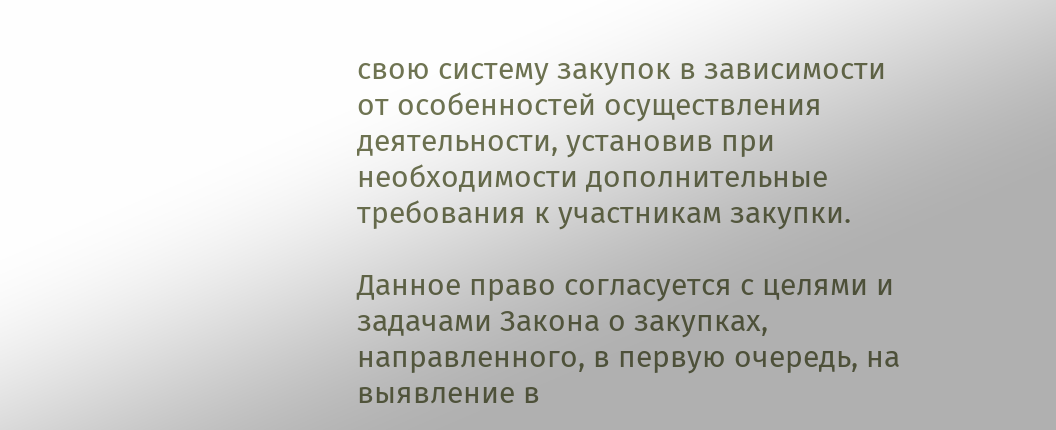свою систему закупок в зависимости от особенностей осуществления деятельности, установив при необходимости дополнительные требования к участникам закупки.

Данное право согласуется с целями и задачами Закона о закупках, направленного, в первую очередь, на выявление в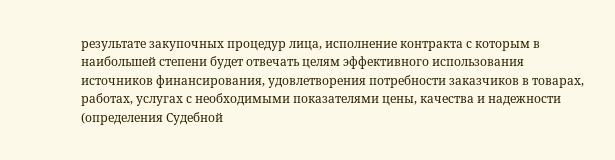результате закупочных процедур лица, исполнение контракта с которым в наибольшей степени будет отвечать целям эффективного использования источников финансирования, удовлетворения потребности заказчиков в товарах, работах, услугах с необходимыми показателями цены, качества и надежности (определения Судебной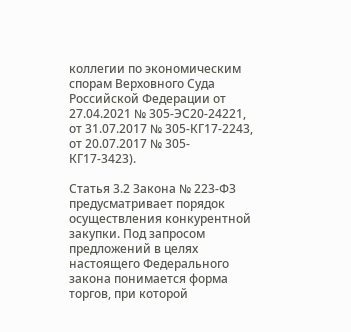коллегии по экономическим спорам Верховного Суда Российской Федерации от 27.04.2021 № 305-ЭС20-24221, от 31.07.2017 № 305-КГ17-2243, от 20.07.2017 № 305-КГ17-3423).

Статья 3.2 Закона № 223-ФЗ предусматривает порядок осуществления конкурентной закупки. Под запросом предложений в целях настоящего Федерального закона понимается форма торгов, при которой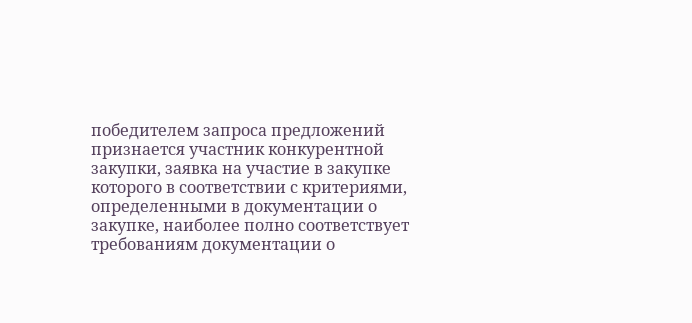победителем запроса предложений признается участник конкурентной закупки, заявка на участие в закупке которого в соответствии с критериями, определенными в документации о закупке, наиболее полно соответствует требованиям документации о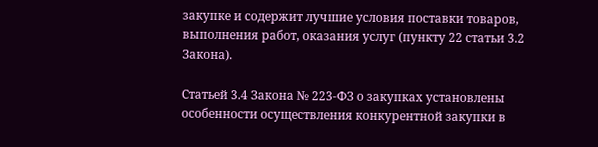закупке и содержит лучшие условия поставки товаров, выполнения работ, оказания услуг (пункту 22 статьи 3.2 Закона).

Статьей 3.4 Закона № 223-ФЗ о закупках установлены особенности осуществления конкурентной закупки в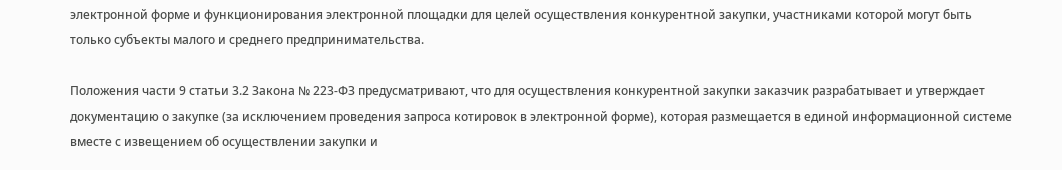электронной форме и функционирования электронной площадки для целей осуществления конкурентной закупки, участниками которой могут быть только субъекты малого и среднего предпринимательства.

Положения части 9 статьи 3.2 Закона № 223-ФЗ предусматривают, что для осуществления конкурентной закупки заказчик разрабатывает и утверждает документацию о закупке (за исключением проведения запроса котировок в электронной форме), которая размещается в единой информационной системе вместе с извещением об осуществлении закупки и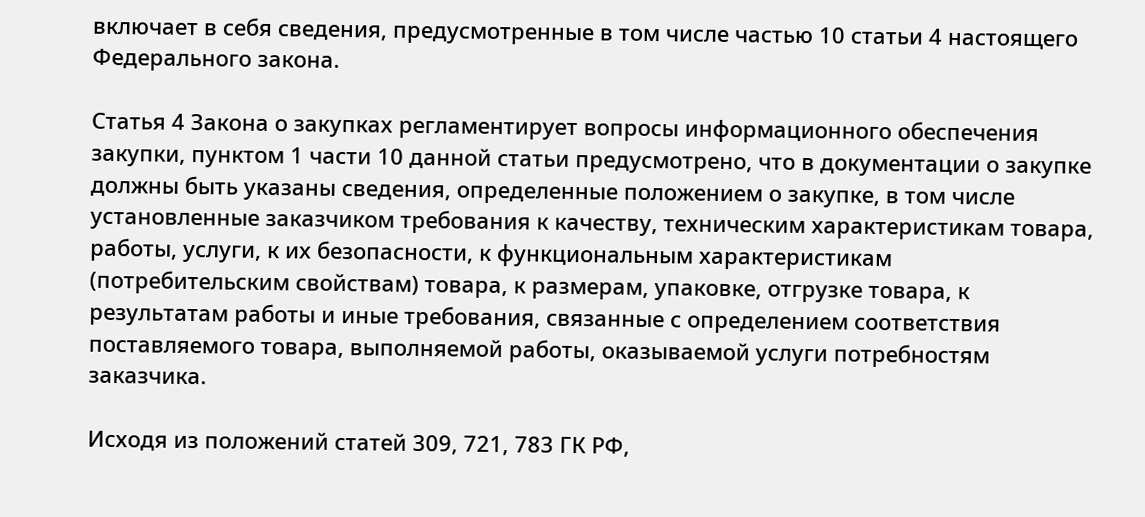включает в себя сведения, предусмотренные в том числе частью 10 статьи 4 настоящего Федерального закона.

Статья 4 Закона о закупках регламентирует вопросы информационного обеспечения закупки, пунктом 1 части 10 данной статьи предусмотрено, что в документации о закупке должны быть указаны сведения, определенные положением о закупке, в том числе установленные заказчиком требования к качеству, техническим характеристикам товара, работы, услуги, к их безопасности, к функциональным характеристикам (потребительским свойствам) товара, к размерам, упаковке, отгрузке товара, к результатам работы и иные требования, связанные с определением соответствия поставляемого товара, выполняемой работы, оказываемой услуги потребностям заказчика.

Исходя из положений статей 309, 721, 783 ГК РФ,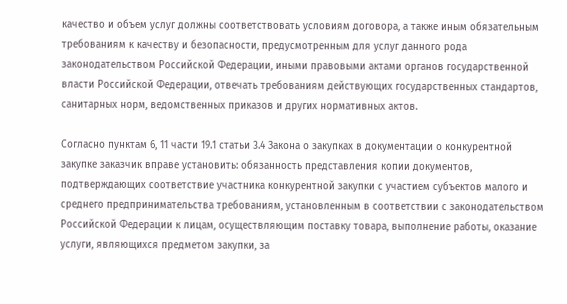качество и объем услуг должны соответствовать условиям договора, а также иным обязательным требованиям к качеству и безопасности, предусмотренным для услуг данного рода законодательством Российской Федерации, иными правовыми актами органов государственной власти Российской Федерации, отвечать требованиям действующих государственных стандартов, санитарных норм, ведомственных приказов и других нормативных актов.

Согласно пунктам 6, 11 части 19.1 статьи 3.4 Закона о закупках в документации о конкурентной закупке заказчик вправе установить: обязанность представления копии документов, подтверждающих соответствие участника конкурентной закупки с участием субъектов малого и среднего предпринимательства требованиям, установленным в соответствии с законодательством Российской Федерации к лицам, осуществляющим поставку товара, выполнение работы, оказание услуги, являющихся предметом закупки, за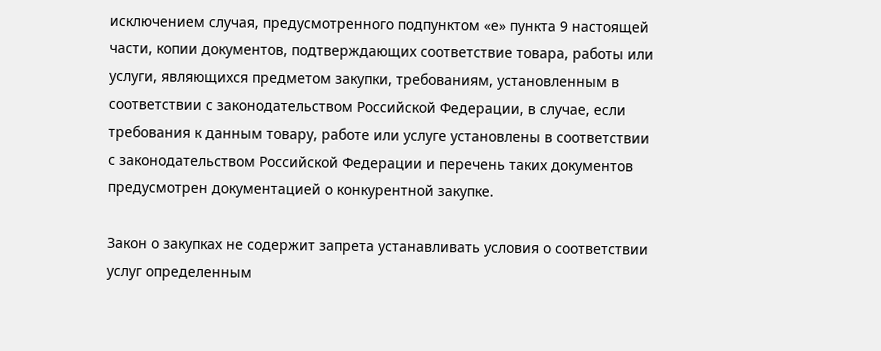исключением случая, предусмотренного подпунктом «е» пункта 9 настоящей части, копии документов, подтверждающих соответствие товара, работы или услуги, являющихся предметом закупки, требованиям, установленным в соответствии с законодательством Российской Федерации, в случае, если требования к данным товару, работе или услуге установлены в соответствии с законодательством Российской Федерации и перечень таких документов предусмотрен документацией о конкурентной закупке.

Закон о закупках не содержит запрета устанавливать условия о соответствии услуг определенным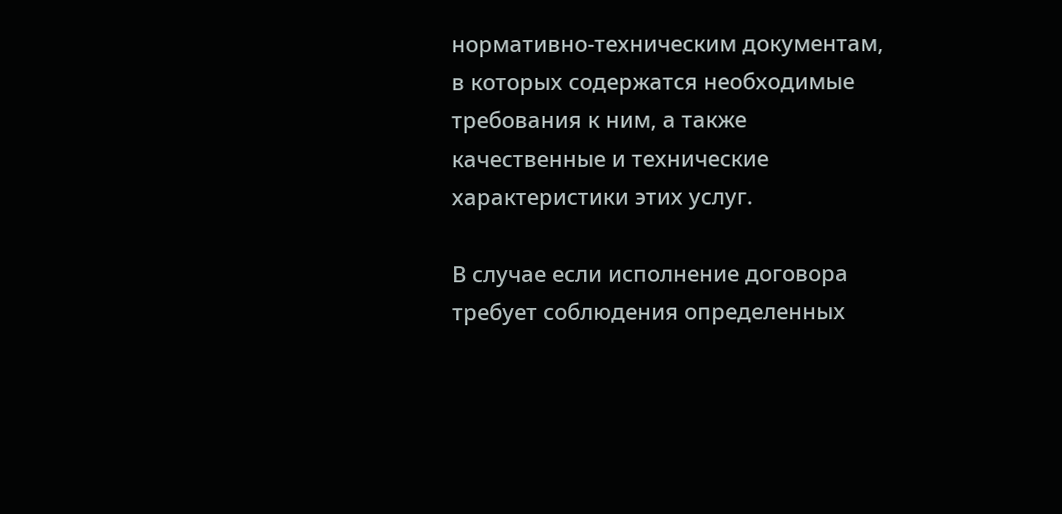нормативно-техническим документам, в которых содержатся необходимые требования к ним, а также качественные и технические характеристики этих услуг.

В случае если исполнение договора требует соблюдения определенных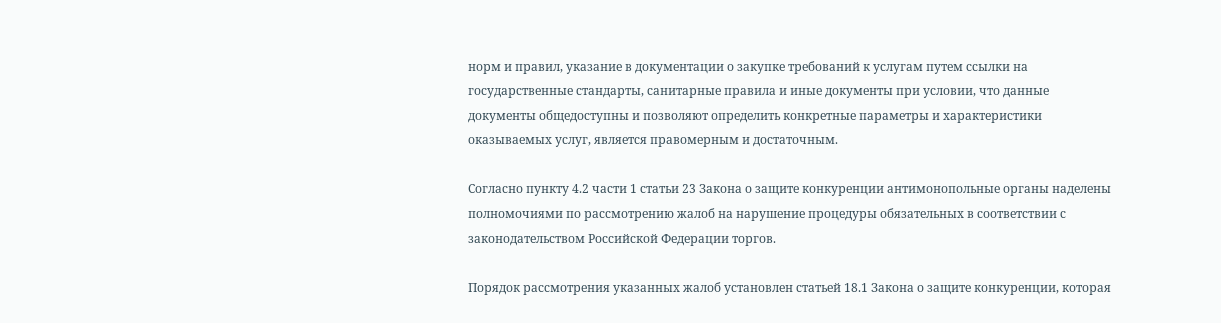норм и правил, указание в документации о закупке требований к услугам путем ссылки на государственные стандарты, санитарные правила и иные документы при условии, что данные документы общедоступны и позволяют определить конкретные параметры и характеристики оказываемых услуг, является правомерным и достаточным.

Согласно пункту 4.2 части 1 статьи 23 Закона о защите конкуренции антимонопольные органы наделены полномочиями по рассмотрению жалоб на нарушение процедуры обязательных в соответствии с законодательством Российской Федерации торгов.

Порядок рассмотрения указанных жалоб установлен статьей 18.1 Закона о защите конкуренции, которая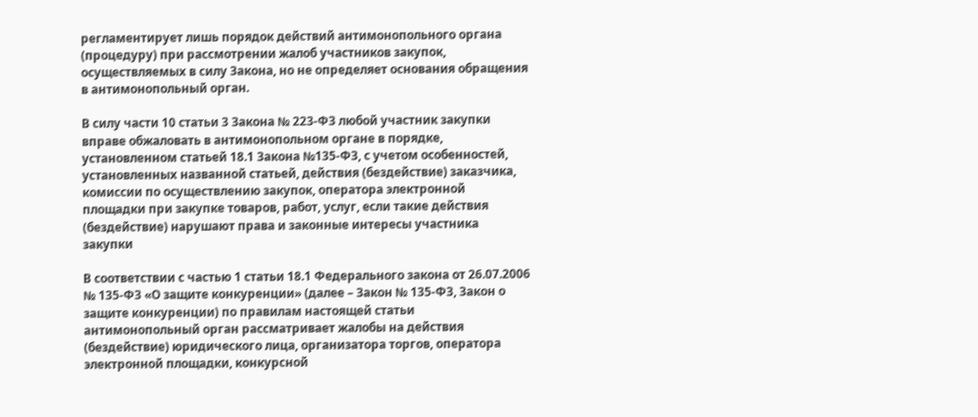регламентирует лишь порядок действий антимонопольного органа (процедуру) при рассмотрении жалоб участников закупок, осуществляемых в силу Закона, но не определяет основания обращения в антимонопольный орган.

В силу части 10 статьи 3 Закона № 223-ФЗ любой участник закупки вправе обжаловать в антимонопольном органе в порядке, установленном статьей 18.1 Закона №135-ФЗ, с учетом особенностей, установленных названной статьей, действия (бездействие) заказчика, комиссии по осуществлению закупок, оператора электронной площадки при закупке товаров, работ, услуг, если такие действия (бездействие) нарушают права и законные интересы участника закупки

В соответствии с частью 1 статьи 18.1 Федерального закона от 26.07.2006 № 135-ФЗ «О защите конкуренции» (далее – Закон № 135-ФЗ, Закон о защите конкуренции) по правилам настоящей статьи антимонопольный орган рассматривает жалобы на действия (бездействие) юридического лица, организатора торгов, оператора электронной площадки, конкурсной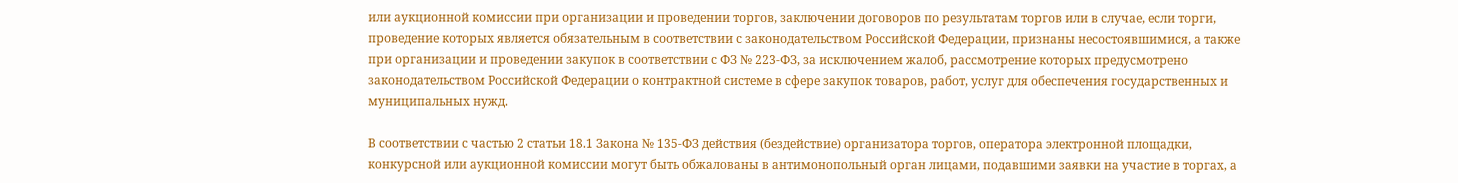или аукционной комиссии при организации и проведении торгов, заключении договоров по результатам торгов или в случае, если торги, проведение которых является обязательным в соответствии с законодательством Российской Федерации, признаны несостоявшимися, а также при организации и проведении закупок в соответствии с ФЗ № 223-ФЗ, за исключением жалоб, рассмотрение которых предусмотрено законодательством Российской Федерации о контрактной системе в сфере закупок товаров, работ, услуг для обеспечения государственных и муниципальных нужд.

В соответствии с частью 2 статьи 18.1 Закона № 135-ФЗ действия (бездействие) организатора торгов, оператора электронной площадки, конкурсной или аукционной комиссии могут быть обжалованы в антимонопольный орган лицами, подавшими заявки на участие в торгах, а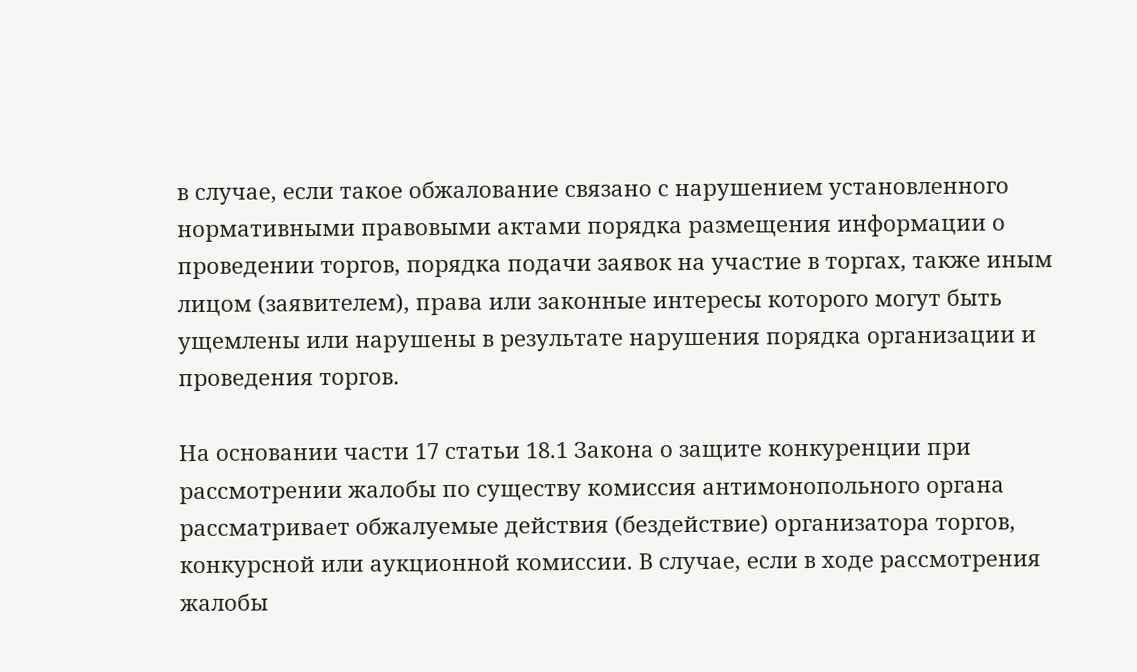в случае, если такое обжалование связано с нарушением установленного нормативными правовыми актами порядка размещения информации о проведении торгов, порядка подачи заявок на участие в торгах, также иным лицом (заявителем), права или законные интересы которого могут быть ущемлены или нарушены в результате нарушения порядка организации и проведения торгов.

На основании части 17 статьи 18.1 Закона о защите конкуренции при рассмотрении жалобы по существу комиссия антимонопольного органа рассматривает обжалуемые действия (бездействие) организатора торгов, конкурсной или аукционной комиссии. В случае, если в ходе рассмотрения жалобы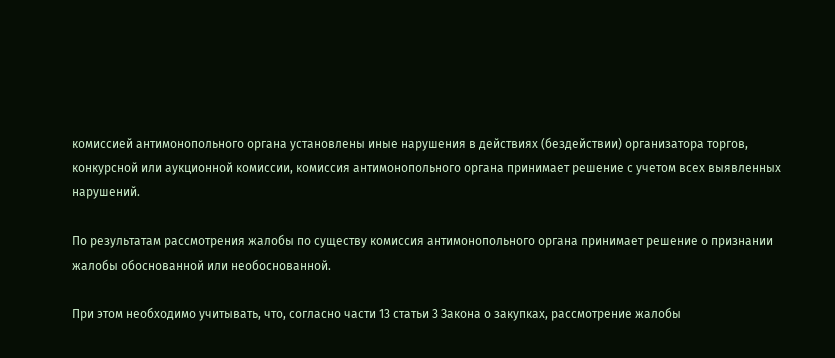комиссией антимонопольного органа установлены иные нарушения в действиях (бездействии) организатора торгов, конкурсной или аукционной комиссии, комиссия антимонопольного органа принимает решение с учетом всех выявленных нарушений.

По результатам рассмотрения жалобы по существу комиссия антимонопольного органа принимает решение о признании жалобы обоснованной или необоснованной.

При этом необходимо учитывать, что, согласно части 13 статьи 3 Закона о закупках, рассмотрение жалобы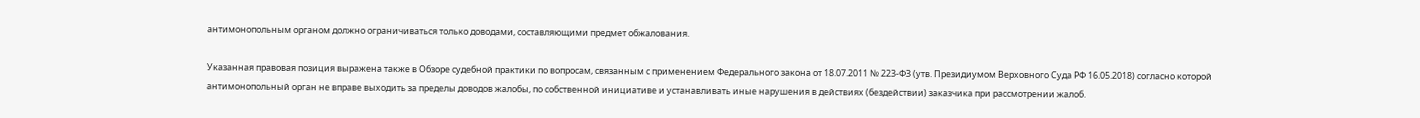антимонопольным органом должно ограничиваться только доводами, составляющими предмет обжалования.

Указанная правовая позиция выражена также в Обзоре судебной практики по вопросам, связанным с применением Федерального закона от 18.07.2011 № 223-ФЗ (утв. Президиумом Верховного Суда РФ 16.05.2018) согласно которой антимонопольный орган не вправе выходить за пределы доводов жалобы, по собственной инициативе и устанавливать иные нарушения в действиях (бездействии) заказчика при рассмотрении жалоб.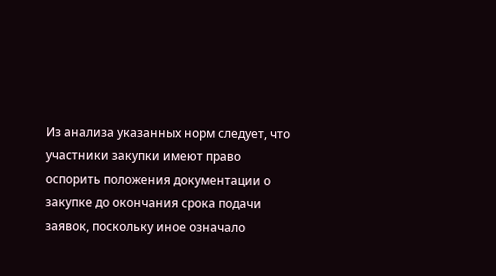Из анализа указанных норм следует, что участники закупки имеют право оспорить положения документации о закупке до окончания срока подачи заявок, поскольку иное означало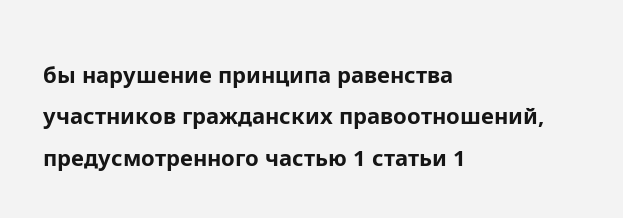бы нарушение принципа равенства участников гражданских правоотношений, предусмотренного частью 1 статьи 1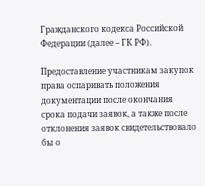Гражданского кодекса Российской Федерации (далее – ГК РФ).

Предоставление участникам закупок права оспаривать положения документации после окончания срока подачи заявок, а также после отклонения заявок свидетельствовало бы о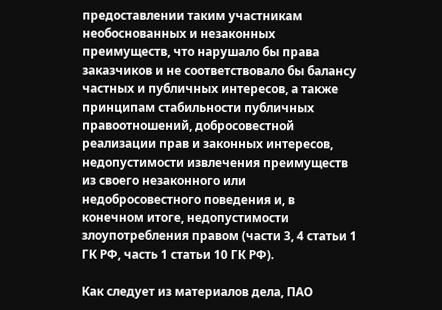предоставлении таким участникам необоснованных и незаконных преимуществ, что нарушало бы права заказчиков и не соответствовало бы балансу частных и публичных интересов, а также принципам стабильности публичных правоотношений, добросовестной реализации прав и законных интересов, недопустимости извлечения преимуществ из своего незаконного или недобросовестного поведения и, в конечном итоге, недопустимости злоупотребления правом (части 3, 4 статьи 1 ГК РФ, часть 1 статьи 10 ГК РФ).

Как следует из материалов дела, ПАО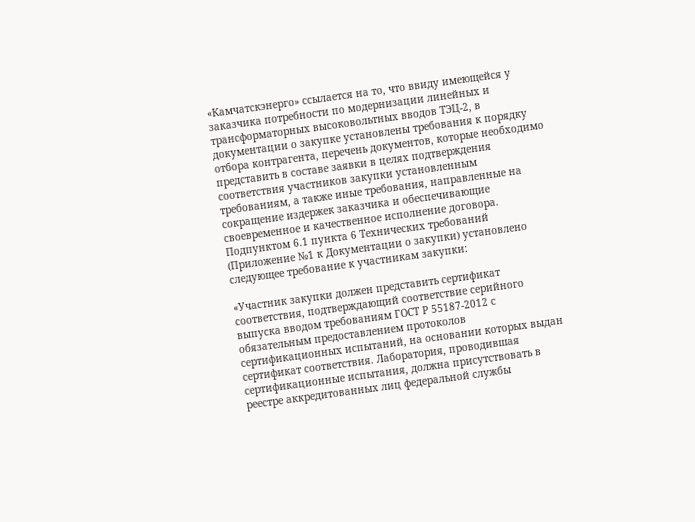«Камчатскэнерго» ссылается на то, что ввиду имеющейся у заказчика потребности по модернизации линейных и трансформаторных высоковольтных вводов ТЭЦ-2, в документации о закупке установлены требования к порядку отбора контрагента, перечень документов, которые необходимо представить в составе заявки в целях подтверждения соответствия участников закупки установленным требованиям, а также иные требования, направленные на сокращение издержек заказчика и обеспечивающие своевременное и качественное исполнение договора. Подпунктом 6.1 пункта 6 Технических требований (Приложение №1 к Документации о закупки) установлено следующее требование к участникам закупки:

«Участник закупки должен представить сертификат соответствия, подтверждающий соответствие серийного выпуска вводом требованиям ГОСТ Р 55187-2012 с обязательным предоставлением протоколов сертификационных испытаний, на основании которых выдан сертификат соответствия. Лаборатория, проводившая сертификационные испытания, должна присутствовать в реестре аккредитованных лиц федеральной службы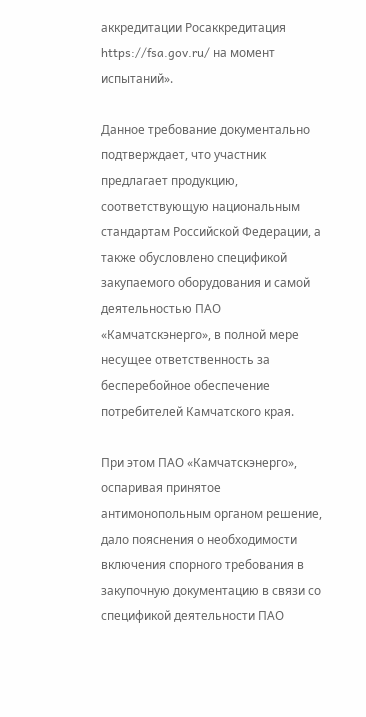аккредитации Росаккредитация https://fsa.gov.ru/ на момент испытаний».

Данное требование документально подтверждает, что участник предлагает продукцию, соответствующую национальным стандартам Российской Федерации, а также обусловлено спецификой закупаемого оборудования и самой деятельностью ПАО «Камчатскэнерго», в полной мере несущее ответственность за бесперебойное обеспечение потребителей Камчатского края.

При этом ПАО «Камчатскэнерго», оспаривая принятое антимонопольным органом решение, дало пояснения о необходимости включения спорного требования в закупочную документацию в связи со спецификой деятельности ПАО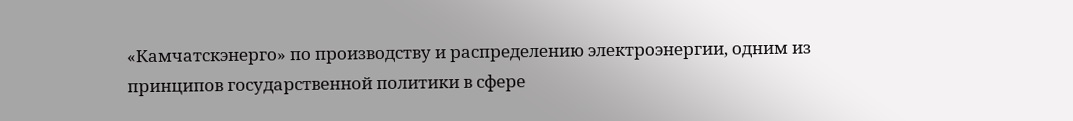«Камчатскэнерго» по производству и распределению электроэнергии, одним из принципов государственной политики в сфере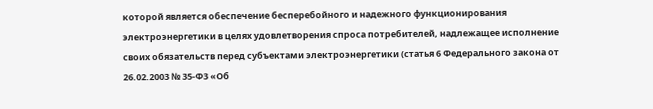которой является обеспечение бесперебойного и надежного функционирования электроэнергетики в целях удовлетворения спроса потребителей, надлежащее исполнение своих обязательств перед субъектами электроэнергетики (статья 6 Федерального закона от 26.02.2003 № 35-Ф3 «Об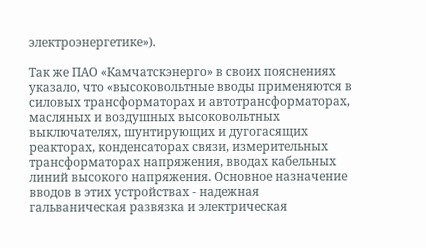электроэнергетике»).

Так же ПАО «Камчатскэнерго» в своих пояснениях указало, что «высоковольтные вводы применяются в силовых трансформаторах и автотрансформаторах, масляных и воздушных высоковольтных выключателях, шунтирующих и дугогасящих реакторах, конденсаторах связи, измерительных трансформаторах напряжения, вводах кабельных линий высокого напряжения. Основное назначение вводов в этих устройствах - надежная гальваническая развязка и электрическая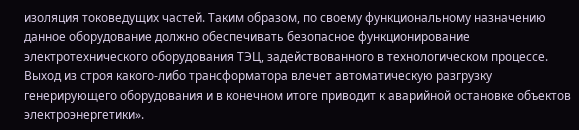изоляция токоведущих частей. Таким образом, по своему функциональному назначению данное оборудование должно обеспечивать безопасное функционирование электротехнического оборудования ТЭЦ, задействованного в технологическом процессе. Выход из строя какого-либо трансформатора влечет автоматическую разгрузку генерирующего оборудования и в конечном итоге приводит к аварийной остановке объектов электроэнергетики».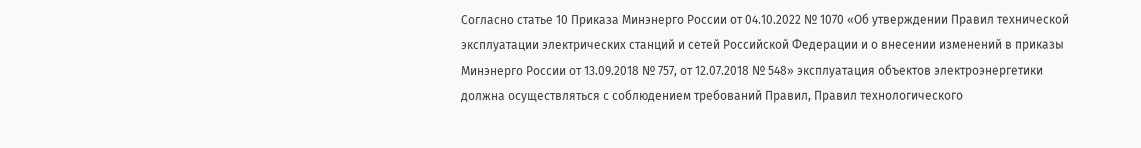Согласно статье 10 Приказа Минэнерго России от 04.10.2022 № 1070 «Об утверждении Правил технической эксплуатации электрических станций и сетей Российской Федерации и о внесении изменений в приказы Минэнерго России от 13.09.2018 № 757, от 12.07.2018 № 548» эксплуатация объектов электроэнергетики должна осуществляться с соблюдением требований Правил, Правил технологического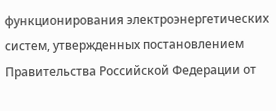функционирования электроэнергетических систем, утвержденных постановлением Правительства Российской Федерации от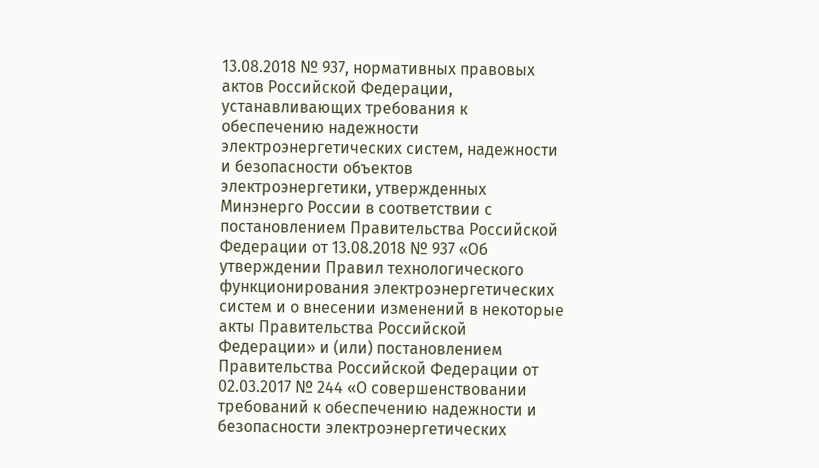13.08.2018 № 937, нормативных правовых актов Российской Федерации, устанавливающих требования к обеспечению надежности электроэнергетических систем, надежности и безопасности объектов электроэнергетики, утвержденных Минэнерго России в соответствии с постановлением Правительства Российской Федерации от 13.08.2018 № 937 «Об утверждении Правил технологического функционирования электроэнергетических систем и о внесении изменений в некоторые акты Правительства Российской Федерации» и (или) постановлением Правительства Российской Федерации от 02.03.2017 № 244 «О совершенствовании требований к обеспечению надежности и безопасности электроэнергетических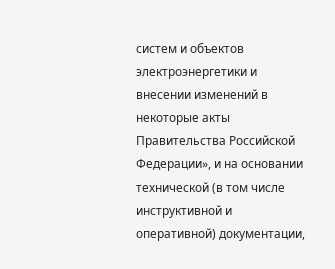систем и объектов электроэнергетики и внесении изменений в некоторые акты Правительства Российской Федерации», и на основании технической (в том числе инструктивной и оперативной) документации,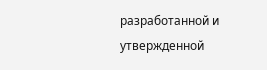разработанной и утвержденной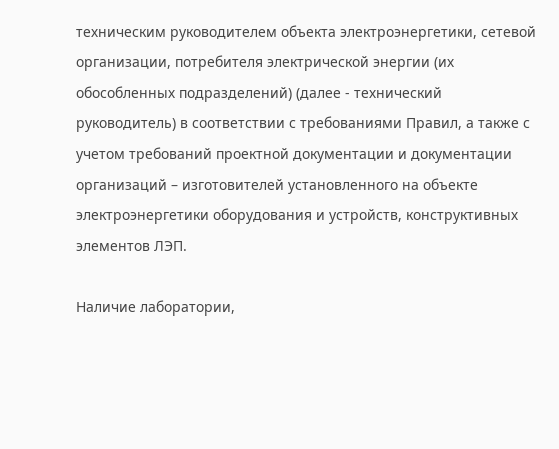техническим руководителем объекта электроэнергетики, сетевой организации, потребителя электрической энергии (их обособленных подразделений) (далее - технический руководитель) в соответствии с требованиями Правил, а также с учетом требований проектной документации и документации организаций – изготовителей установленного на объекте электроэнергетики оборудования и устройств, конструктивных элементов ЛЭП.

Наличие лаборатории,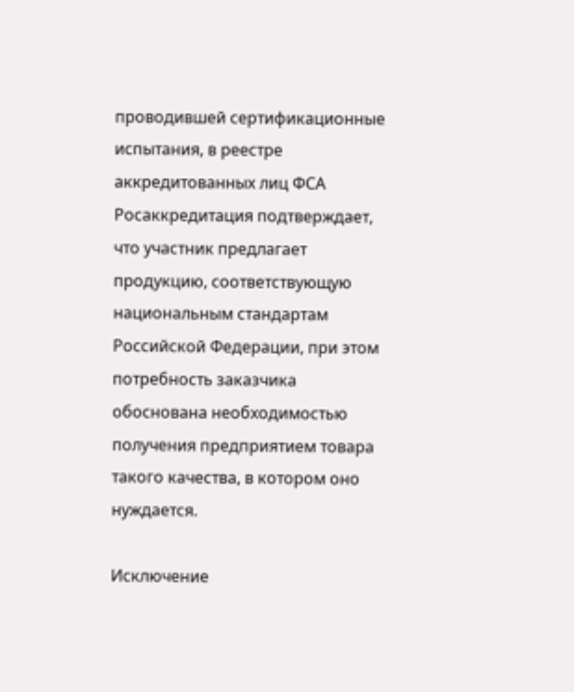проводившей сертификационные испытания, в реестре аккредитованных лиц ФСА Росаккредитация подтверждает, что участник предлагает продукцию, соответствующую национальным стандартам Российской Федерации, при этом потребность заказчика обоснована необходимостью получения предприятием товара такого качества, в котором оно нуждается.

Исключение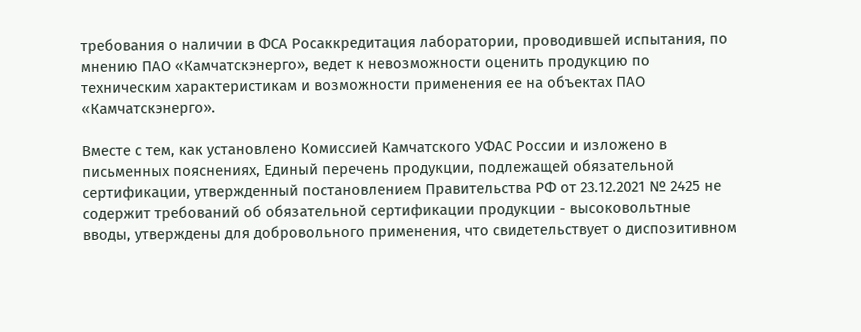требования о наличии в ФСА Росаккредитация лаборатории, проводившей испытания, по мнению ПАО «Камчатскэнерго», ведет к невозможности оценить продукцию по техническим характеристикам и возможности применения ее на объектах ПАО «Камчатскэнерго».

Вместе с тем, как установлено Комиссией Камчатского УФАС России и изложено в письменных пояснениях, Единый перечень продукции, подлежащей обязательной сертификации, утвержденный постановлением Правительства РФ от 23.12.2021 № 2425 не содержит требований об обязательной сертификации продукции - высоковольтные вводы, утверждены для добровольного применения, что свидетельствует о диспозитивном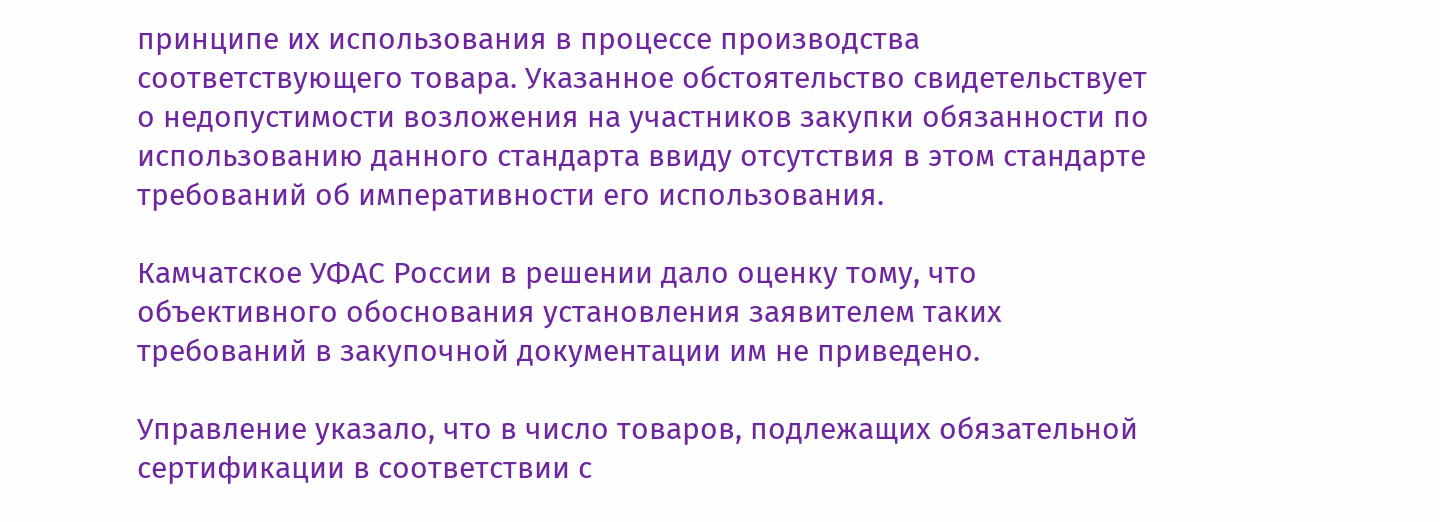принципе их использования в процессе производства соответствующего товара. Указанное обстоятельство свидетельствует о недопустимости возложения на участников закупки обязанности по использованию данного стандарта ввиду отсутствия в этом стандарте требований об императивности его использования.

Камчатское УФАС России в решении дало оценку тому, что объективного обоснования установления заявителем таких требований в закупочной документации им не приведено.

Управление указало, что в число товаров, подлежащих обязательной сертификации в соответствии с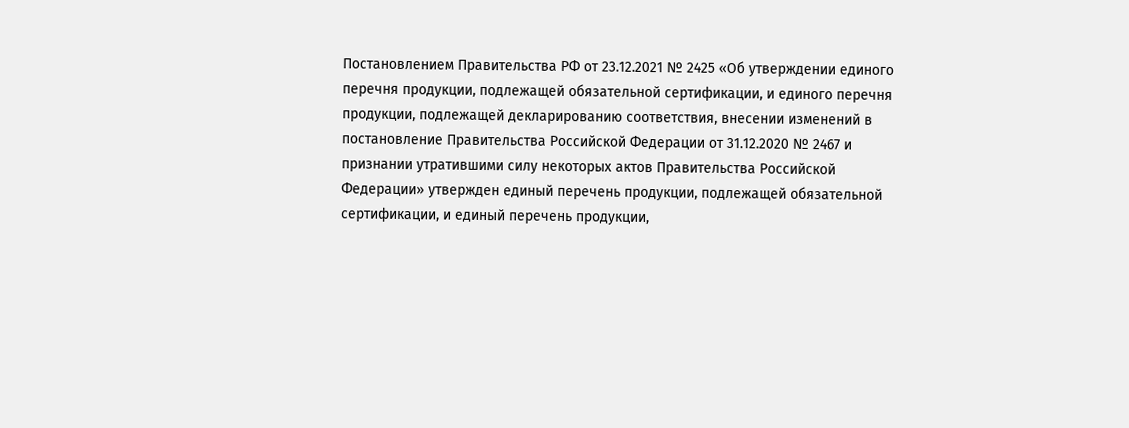Постановлением Правительства РФ от 23.12.2021 № 2425 «Об утверждении единого перечня продукции, подлежащей обязательной сертификации, и единого перечня продукции, подлежащей декларированию соответствия, внесении изменений в постановление Правительства Российской Федерации от 31.12.2020 № 2467 и признании утратившими силу некоторых актов Правительства Российской Федерации» утвержден единый перечень продукции, подлежащей обязательной сертификации, и единый перечень продукции,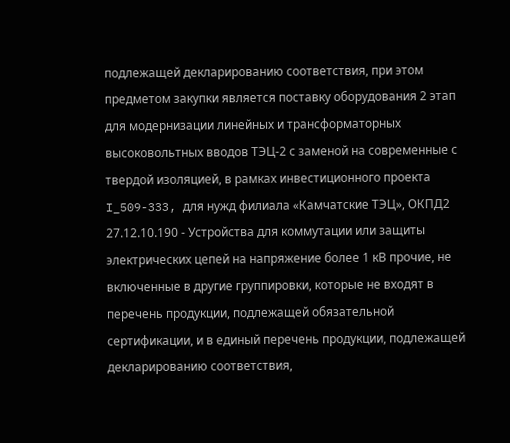подлежащей декларированию соответствия, при этом предметом закупки является поставку оборудования 2 этап для модернизации линейных и трансформаторных высоковольтных вводов ТЭЦ-2 с заменой на современные с твердой изоляцией, в рамках инвестиционного проекта I_509-333, для нужд филиала «Камчатские ТЭЦ», ОКПД2 27.12.10.190 - Устройства для коммутации или защиты электрических цепей на напряжение более 1 кВ прочие, не включенные в другие группировки, которые не входят в перечень продукции, подлежащей обязательной сертификации, и в единый перечень продукции, подлежащей декларированию соответствия,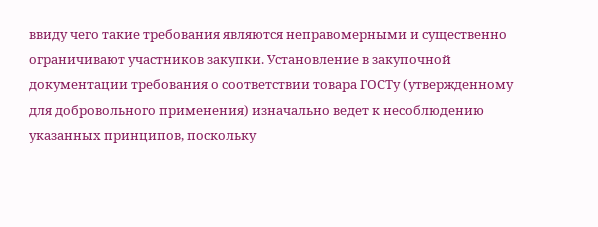ввиду чего такие требования являются неправомерными и существенно ограничивают участников закупки. Установление в закупочной документации требования о соответствии товара ГОСТу (утвержденному для добровольного применения) изначально ведет к несоблюдению указанных принципов, поскольку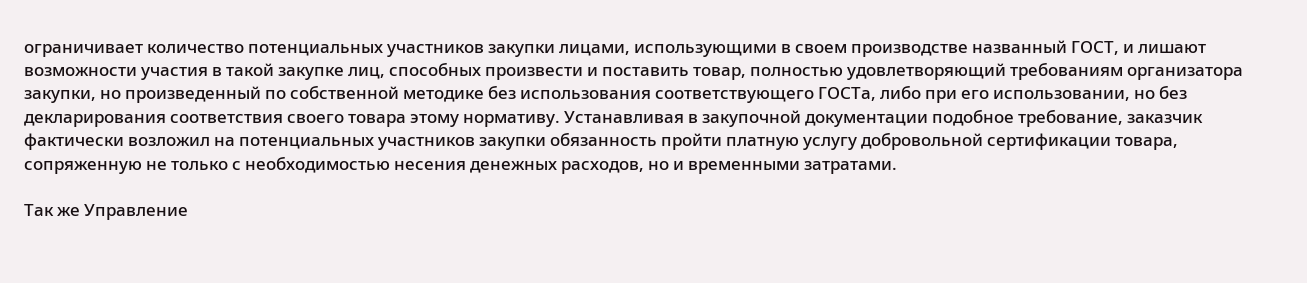ограничивает количество потенциальных участников закупки лицами, использующими в своем производстве названный ГОСТ, и лишают возможности участия в такой закупке лиц, способных произвести и поставить товар, полностью удовлетворяющий требованиям организатора закупки, но произведенный по собственной методике без использования соответствующего ГОСТа, либо при его использовании, но без декларирования соответствия своего товара этому нормативу. Устанавливая в закупочной документации подобное требование, заказчик фактически возложил на потенциальных участников закупки обязанность пройти платную услугу добровольной сертификации товара, сопряженную не только с необходимостью несения денежных расходов, но и временными затратами.

Так же Управление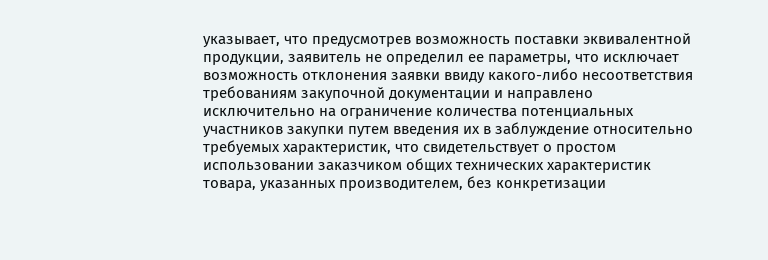указывает, что предусмотрев возможность поставки эквивалентной продукции, заявитель не определил ее параметры, что исключает возможность отклонения заявки ввиду какого-либо несоответствия требованиям закупочной документации и направлено исключительно на ограничение количества потенциальных участников закупки путем введения их в заблуждение относительно требуемых характеристик, что свидетельствует о простом использовании заказчиком общих технических характеристик товара, указанных производителем, без конкретизации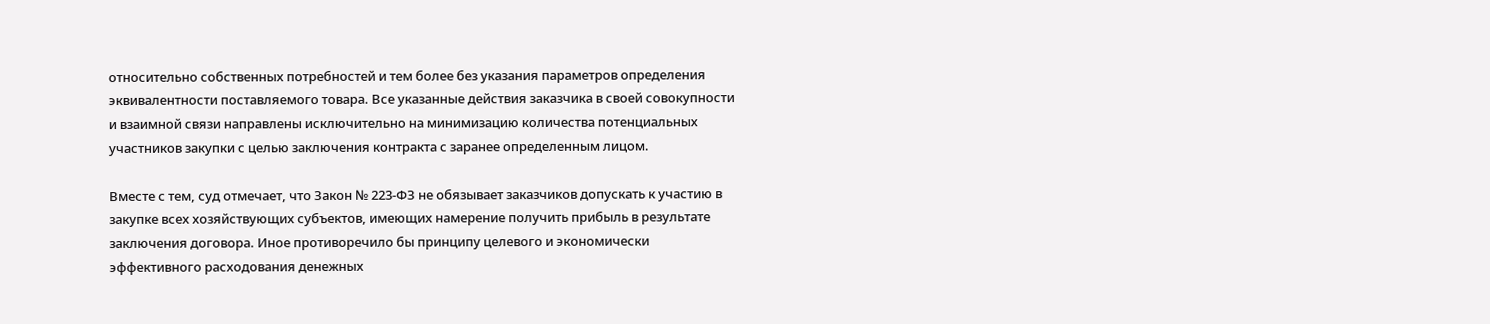относительно собственных потребностей и тем более без указания параметров определения эквивалентности поставляемого товара. Все указанные действия заказчика в своей совокупности и взаимной связи направлены исключительно на минимизацию количества потенциальных участников закупки с целью заключения контракта с заранее определенным лицом.

Вместе с тем, суд отмечает, что Закон № 223-ФЗ не обязывает заказчиков допускать к участию в закупке всех хозяйствующих субъектов, имеющих намерение получить прибыль в результате заключения договора. Иное противоречило бы принципу целевого и экономически эффективного расходования денежных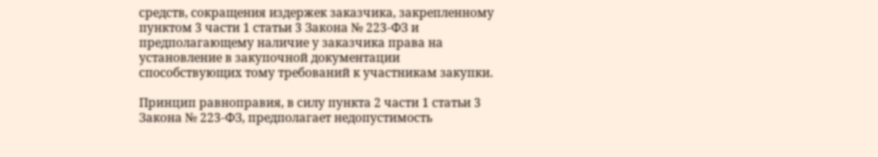средств, сокращения издержек заказчика, закрепленному пунктом 3 части 1 статьи 3 Закона № 223-ФЗ и предполагающему наличие у заказчика права на установление в закупочной документации способствующих тому требований к участникам закупки.

Принцип равноправия, в силу пункта 2 части 1 статьи 3 Закона № 223-ФЗ, предполагает недопустимость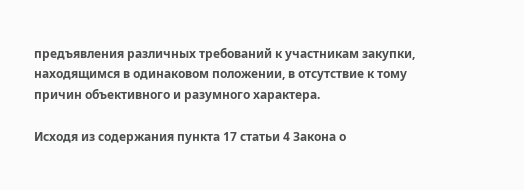предъявления различных требований к участникам закупки, находящимся в одинаковом положении, в отсутствие к тому причин объективного и разумного характера.

Исходя из содержания пункта 17 статьи 4 Закона о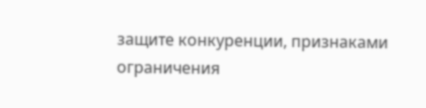защите конкуренции, признаками ограничения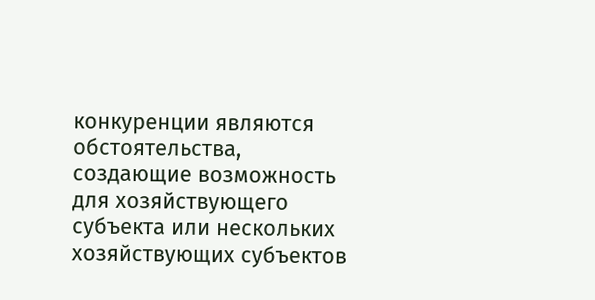конкуренции являются обстоятельства, создающие возможность для хозяйствующего субъекта или нескольких хозяйствующих субъектов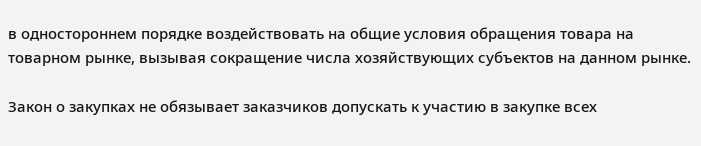в одностороннем порядке воздействовать на общие условия обращения товара на товарном рынке, вызывая сокращение числа хозяйствующих субъектов на данном рынке.

Закон о закупках не обязывает заказчиков допускать к участию в закупке всех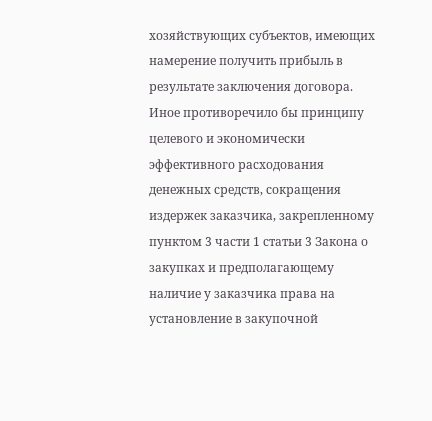хозяйствующих субъектов, имеющих намерение получить прибыль в результате заключения договора. Иное противоречило бы принципу целевого и экономически эффективного расходования денежных средств, сокращения издержек заказчика, закрепленному пунктом 3 части 1 статьи 3 Закона о закупках и предполагающему наличие у заказчика права на установление в закупочной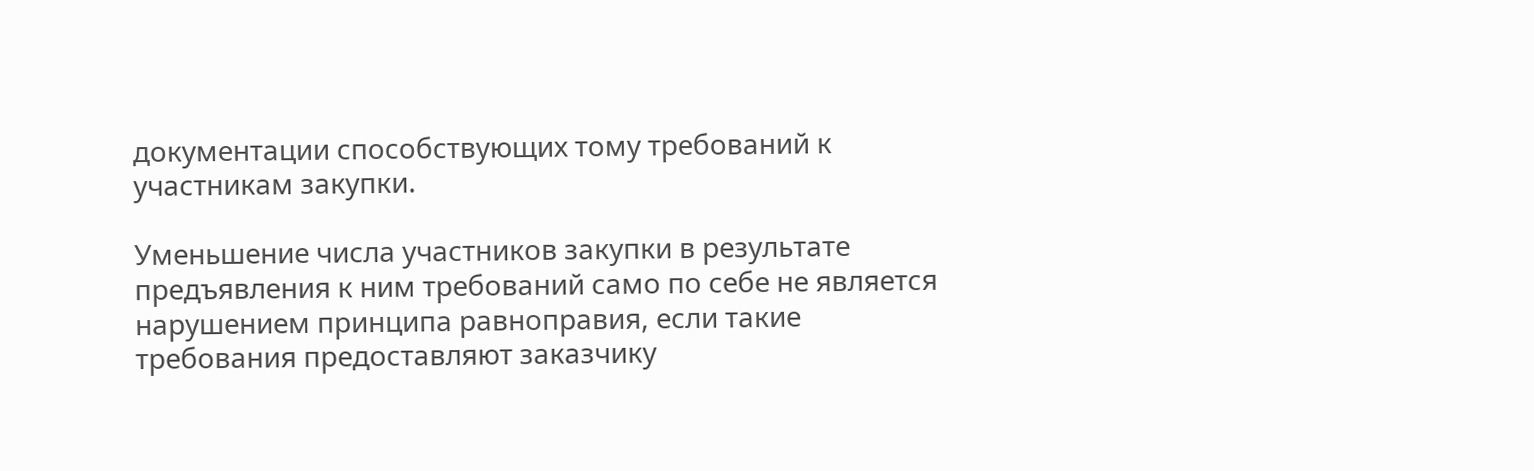документации способствующих тому требований к участникам закупки.

Уменьшение числа участников закупки в результате предъявления к ним требований само по себе не является нарушением принципа равноправия, если такие требования предоставляют заказчику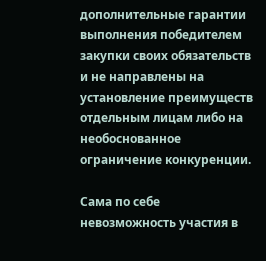дополнительные гарантии выполнения победителем закупки своих обязательств и не направлены на установление преимуществ отдельным лицам либо на необоснованное ограничение конкуренции.

Сама по себе невозможность участия в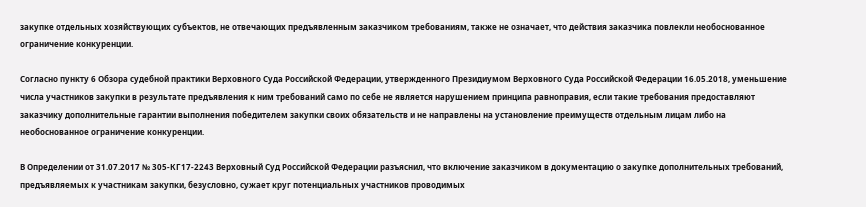закупке отдельных хозяйствующих субъектов, не отвечающих предъявленным заказчиком требованиям, также не означает, что действия заказчика повлекли необоснованное ограничение конкуренции.

Согласно пункту 6 Обзора судебной практики Верховного Суда Российской Федерации, утвержденного Президиумом Верховного Суда Российской Федерации 16.05.2018, уменьшение числа участников закупки в результате предъявления к ним требований само по себе не является нарушением принципа равноправия, если такие требования предоставляют заказчику дополнительные гарантии выполнения победителем закупки своих обязательств и не направлены на установление преимуществ отдельным лицам либо на необоснованное ограничение конкуренции.

В Определении от 31.07.2017 № 305-КГ17-2243 Верховный Суд Российской Федерации разъяснил, что включение заказчиком в документацию о закупке дополнительных требований, предъявляемых к участникам закупки, безусловно, сужает круг потенциальных участников проводимых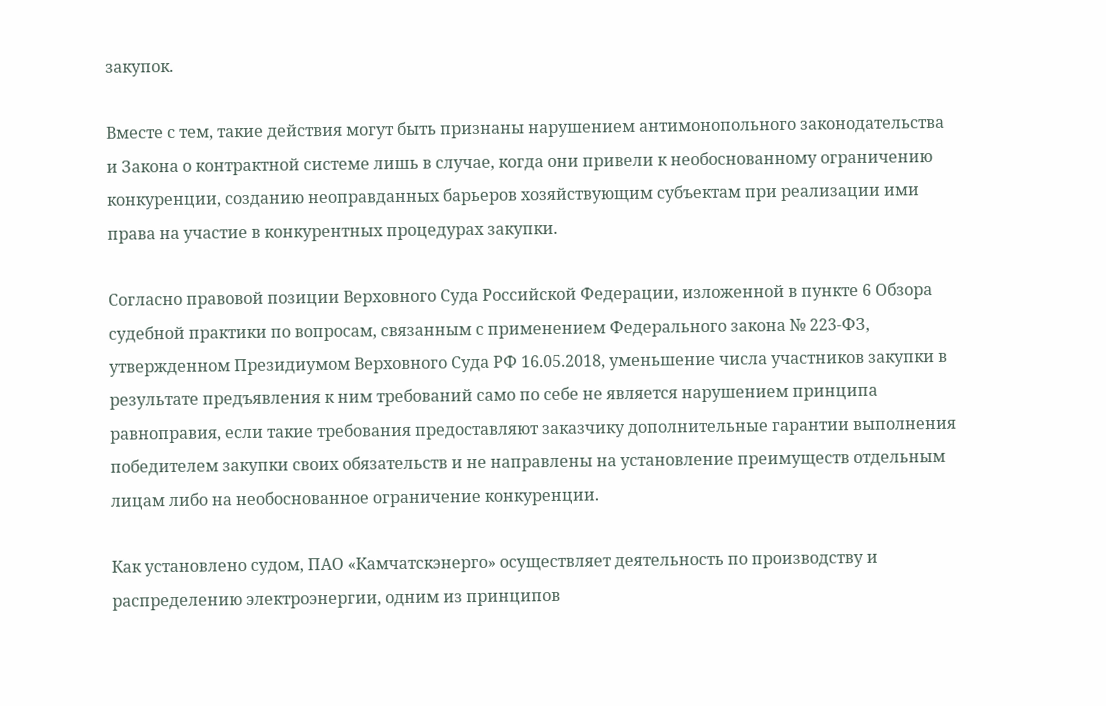закупок.

Вместе с тем, такие действия могут быть признаны нарушением антимонопольного законодательства и Закона о контрактной системе лишь в случае, когда они привели к необоснованному ограничению конкуренции, созданию неоправданных барьеров хозяйствующим субъектам при реализации ими права на участие в конкурентных процедурах закупки.

Согласно правовой позиции Верховного Суда Российской Федерации, изложенной в пункте 6 Обзора судебной практики по вопросам, связанным с применением Федерального закона № 223-ФЗ, утвержденном Президиумом Верховного Суда РФ 16.05.2018, уменьшение числа участников закупки в результате предъявления к ним требований само по себе не является нарушением принципа равноправия, если такие требования предоставляют заказчику дополнительные гарантии выполнения победителем закупки своих обязательств и не направлены на установление преимуществ отдельным лицам либо на необоснованное ограничение конкуренции.

Как установлено судом, ПАО «Камчатскэнерго» осуществляет деятельность по производству и распределению электроэнергии, одним из принципов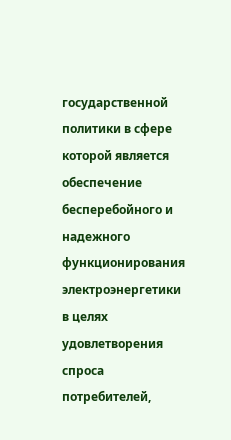государственной политики в сфере которой является обеспечение бесперебойного и надежного функционирования электроэнергетики в целях удовлетворения спроса потребителей,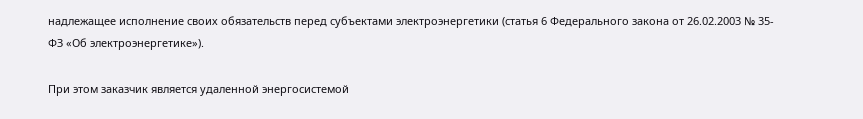надлежащее исполнение своих обязательств перед субъектами электроэнергетики (статья 6 Федерального закона от 26.02.2003 № 35-ФЗ «Об электроэнергетике»).

При этом заказчик является удаленной энергосистемой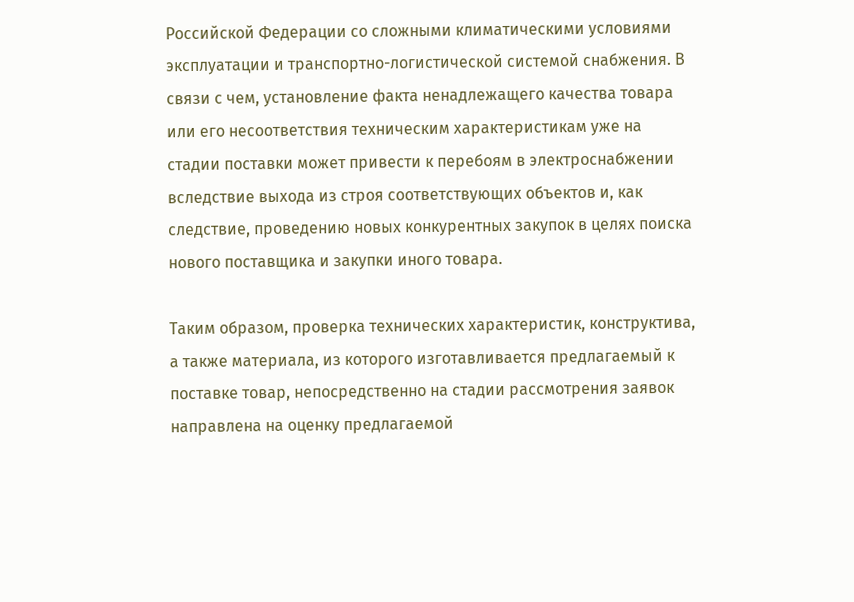Российской Федерации со сложными климатическими условиями эксплуатации и транспортно-логистической системой снабжения. В связи с чем, установление факта ненадлежащего качества товара или его несоответствия техническим характеристикам уже на стадии поставки может привести к перебоям в электроснабжении вследствие выхода из строя соответствующих объектов и, как следствие, проведению новых конкурентных закупок в целях поиска нового поставщика и закупки иного товара.

Таким образом, проверка технических характеристик, конструктива, а также материала, из которого изготавливается предлагаемый к поставке товар, непосредственно на стадии рассмотрения заявок направлена на оценку предлагаемой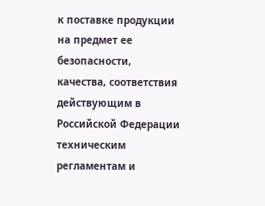к поставке продукции на предмет ее безопасности, качества, соответствия действующим в Российской Федерации техническим регламентам и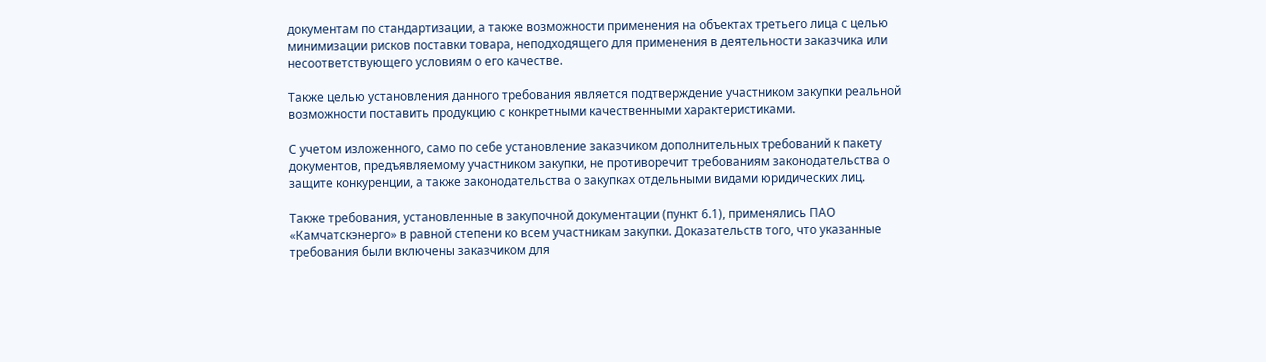документам по стандартизации, а также возможности применения на объектах третьего лица с целью минимизации рисков поставки товара, неподходящего для применения в деятельности заказчика или несоответствующего условиям о его качестве.

Также целью установления данного требования является подтверждение участником закупки реальной возможности поставить продукцию с конкретными качественными характеристиками.

С учетом изложенного, само по себе установление заказчиком дополнительных требований к пакету документов, предъявляемому участником закупки, не противоречит требованиям законодательства о защите конкуренции, а также законодательства о закупках отдельными видами юридических лиц.

Также требования, установленные в закупочной документации (пункт 6.1), применялись ПАО «Камчатскэнерго» в равной степени ко всем участникам закупки. Доказательств того, что указанные требования были включены заказчиком для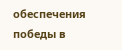обеспечения победы в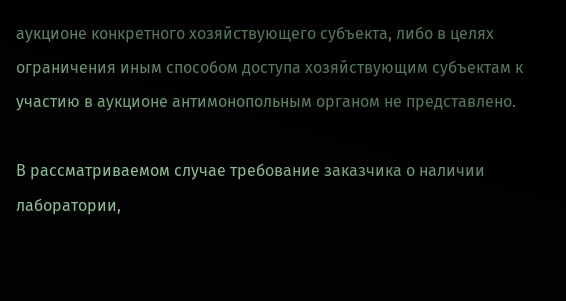аукционе конкретного хозяйствующего субъекта, либо в целях ограничения иным способом доступа хозяйствующим субъектам к участию в аукционе антимонопольным органом не представлено.

В рассматриваемом случае требование заказчика о наличии лаборатории,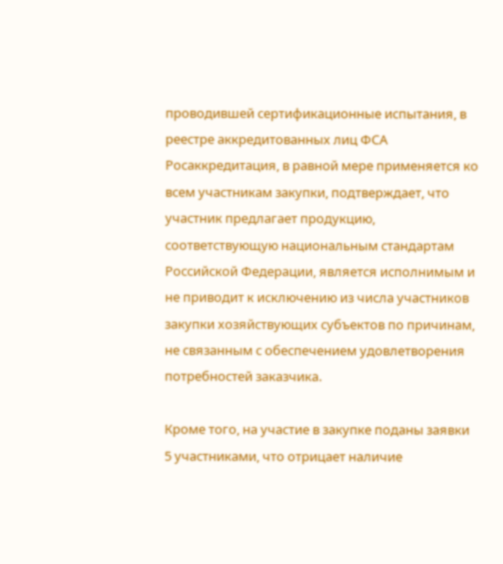проводившей сертификационные испытания, в реестре аккредитованных лиц ФСА Росаккредитация, в равной мере применяется ко всем участникам закупки, подтверждает, что участник предлагает продукцию, соответствующую национальным стандартам Российской Федерации, является исполнимым и не приводит к исключению из числа участников закупки хозяйствующих субъектов по причинам, не связанным с обеспечением удовлетворения потребностей заказчика.

Кроме того, на участие в закупке поданы заявки 5 участниками, что отрицает наличие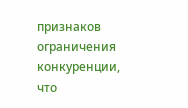признаков ограничения конкуренции, что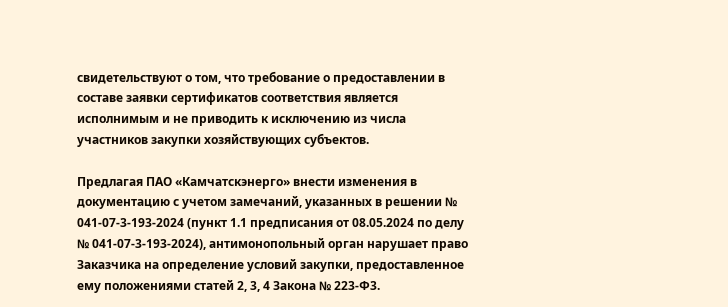свидетельствуют о том, что требование о предоставлении в составе заявки сертификатов соответствия является исполнимым и не приводить к исключению из числа участников закупки хозяйствующих субъектов.

Предлагая ПАО «Камчатскэнерго» внести изменения в документацию с учетом замечаний, указанных в решении № 041-07-3-193-2024 (пункт 1.1 предписания от 08.05.2024 по делу № 041-07-3-193-2024), антимонопольный орган нарушает право Заказчика на определение условий закупки, предоставленное ему положениями статей 2, 3, 4 Закона № 223-Ф3.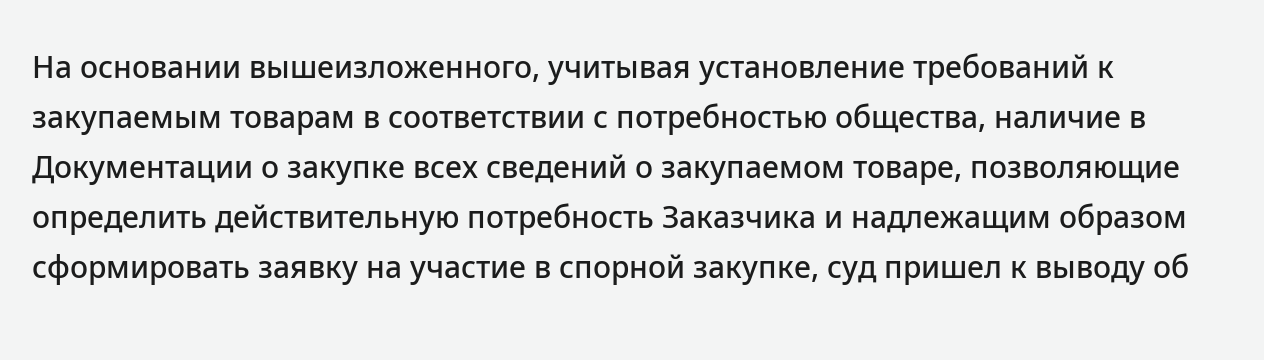На основании вышеизложенного, учитывая установление требований к закупаемым товарам в соответствии с потребностью общества, наличие в Документации о закупке всех сведений о закупаемом товаре, позволяющие определить действительную потребность Заказчика и надлежащим образом сформировать заявку на участие в спорной закупке, суд пришел к выводу об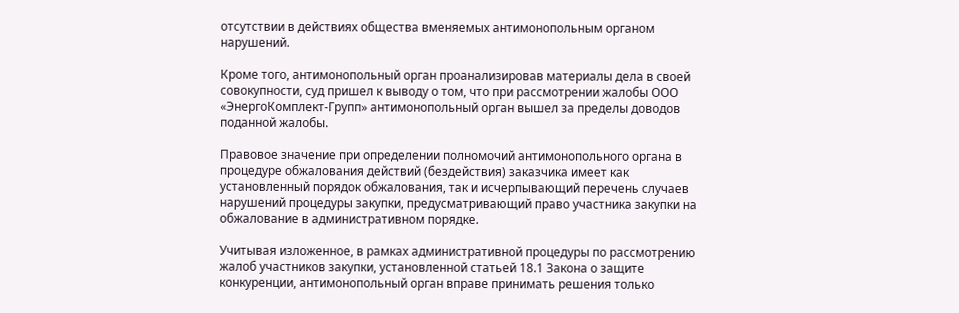отсутствии в действиях общества вменяемых антимонопольным органом нарушений.

Кроме того, антимонопольный орган проанализировав материалы дела в своей совокупности, суд пришел к выводу о том, что при рассмотрении жалобы ООО «ЭнергоКомплект-Групп» антимонопольный орган вышел за пределы доводов поданной жалобы.

Правовое значение при определении полномочий антимонопольного органа в процедуре обжалования действий (бездействия) заказчика имеет как установленный порядок обжалования, так и исчерпывающий перечень случаев нарушений процедуры закупки, предусматривающий право участника закупки на обжалование в административном порядке.

Учитывая изложенное, в рамках административной процедуры по рассмотрению жалоб участников закупки, установленной статьей 18.1 Закона о защите конкуренции, антимонопольный орган вправе принимать решения только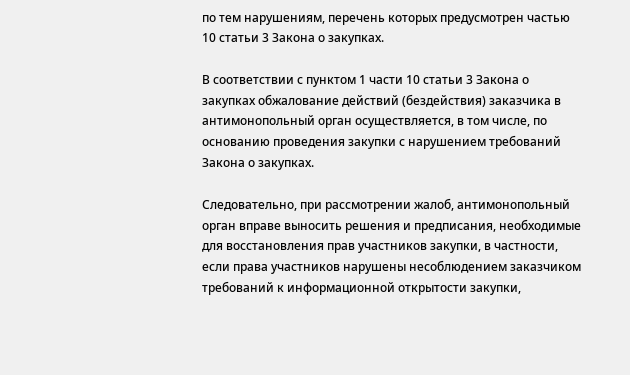по тем нарушениям, перечень которых предусмотрен частью 10 статьи 3 Закона о закупках.

В соответствии с пунктом 1 части 10 статьи 3 Закона о закупках обжалование действий (бездействия) заказчика в антимонопольный орган осуществляется, в том числе, по основанию проведения закупки с нарушением требований Закона о закупках.

Следовательно, при рассмотрении жалоб, антимонопольный орган вправе выносить решения и предписания, необходимые для восстановления прав участников закупки, в частности, если права участников нарушены несоблюдением заказчиком требований к информационной открытости закупки,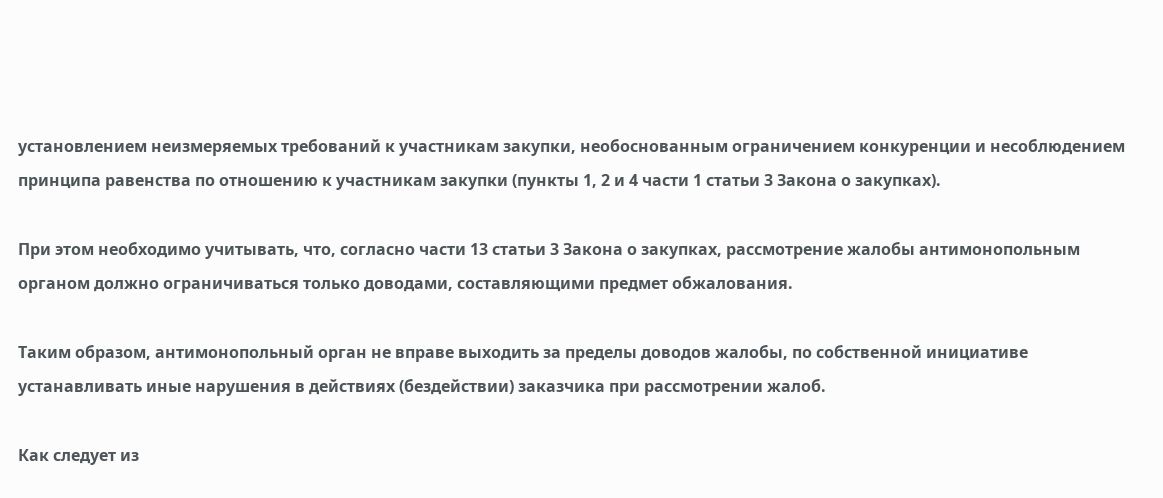установлением неизмеряемых требований к участникам закупки, необоснованным ограничением конкуренции и несоблюдением принципа равенства по отношению к участникам закупки (пункты 1, 2 и 4 части 1 статьи 3 Закона о закупках).

При этом необходимо учитывать, что, согласно части 13 статьи 3 Закона о закупках, рассмотрение жалобы антимонопольным органом должно ограничиваться только доводами, составляющими предмет обжалования.

Таким образом, антимонопольный орган не вправе выходить за пределы доводов жалобы, по собственной инициативе устанавливать иные нарушения в действиях (бездействии) заказчика при рассмотрении жалоб.

Как следует из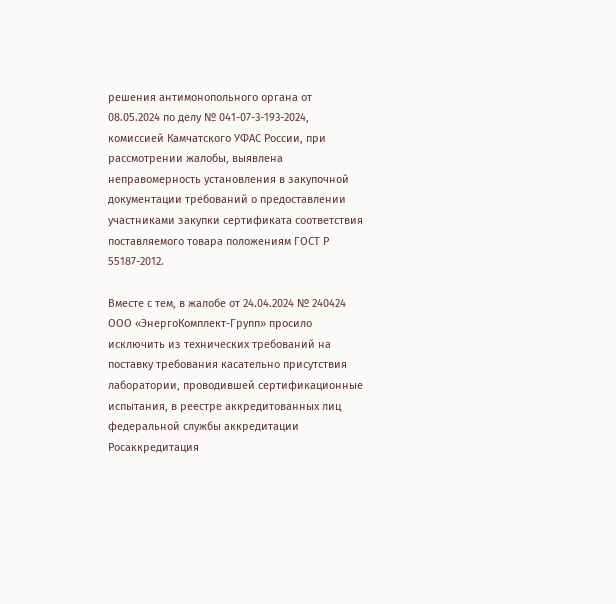решения антимонопольного органа от 08.05.2024 по делу № 041-07-3-193-2024, комиссией Камчатского УФАС России, при рассмотрении жалобы, выявлена неправомерность установления в закупочной документации требований о предоставлении участниками закупки сертификата соответствия поставляемого товара положениям ГОСТ Р 55187-2012.

Вместе с тем, в жалобе от 24.04.2024 № 240424 ООО «ЭнергоКомплект-Групп» просило исключить из технических требований на поставку требования касательно присутствия лаборатории, проводившей сертификационные испытания, в реестре аккредитованных лиц федеральной службы аккредитации Росаккредитация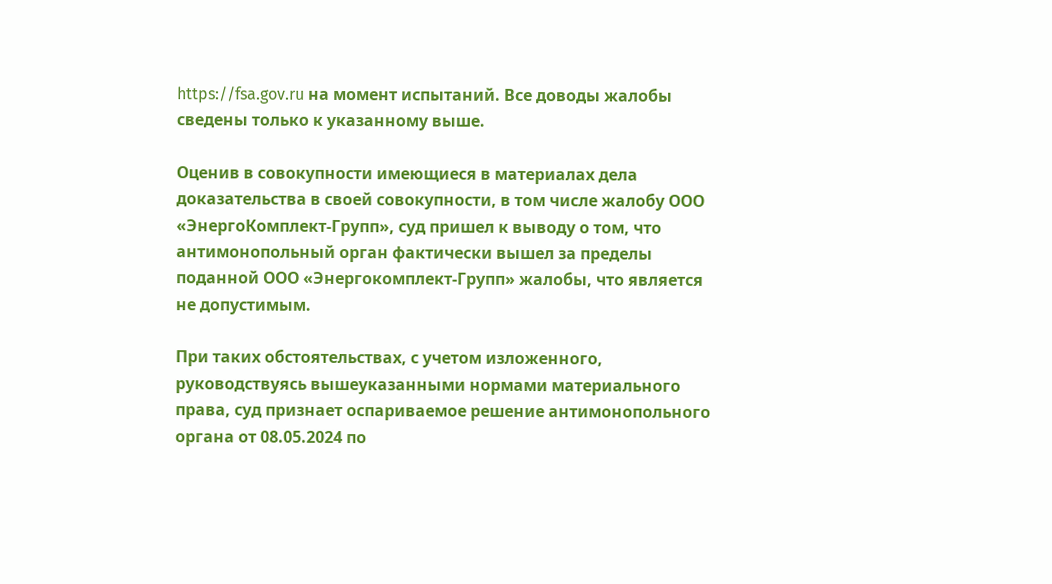https://fsa.gov.ru на момент испытаний. Все доводы жалобы сведены только к указанному выше.

Оценив в совокупности имеющиеся в материалах дела доказательства в своей совокупности, в том числе жалобу ООО «ЭнергоКомплект-Групп», суд пришел к выводу о том, что антимонопольный орган фактически вышел за пределы поданной ООО «Энергокомплект-Групп» жалобы, что является не допустимым.

При таких обстоятельствах, с учетом изложенного, руководствуясь вышеуказанными нормами материального права, суд признает оспариваемое решение антимонопольного органа от 08.05.2024 по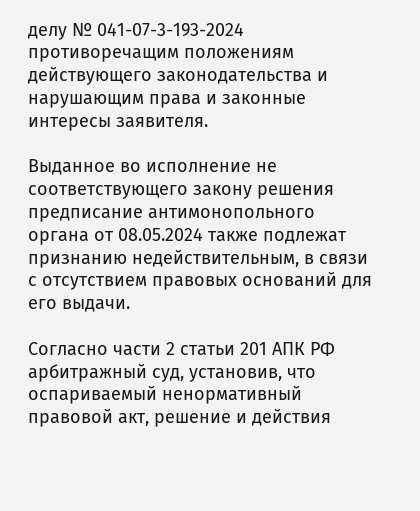делу № 041-07-3-193-2024 противоречащим положениям действующего законодательства и нарушающим права и законные интересы заявителя.

Выданное во исполнение не соответствующего закону решения предписание антимонопольного органа от 08.05.2024 также подлежат признанию недействительным, в связи с отсутствием правовых оснований для его выдачи.

Согласно части 2 статьи 201 АПК РФ арбитражный суд, установив, что оспариваемый ненормативный правовой акт, решение и действия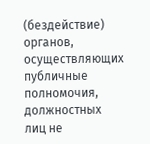(бездействие) органов, осуществляющих публичные полномочия, должностных лиц не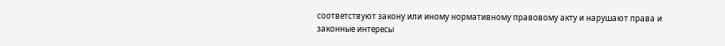соответствуют закону или иному нормативному правовому акту и нарушают права и законные интересы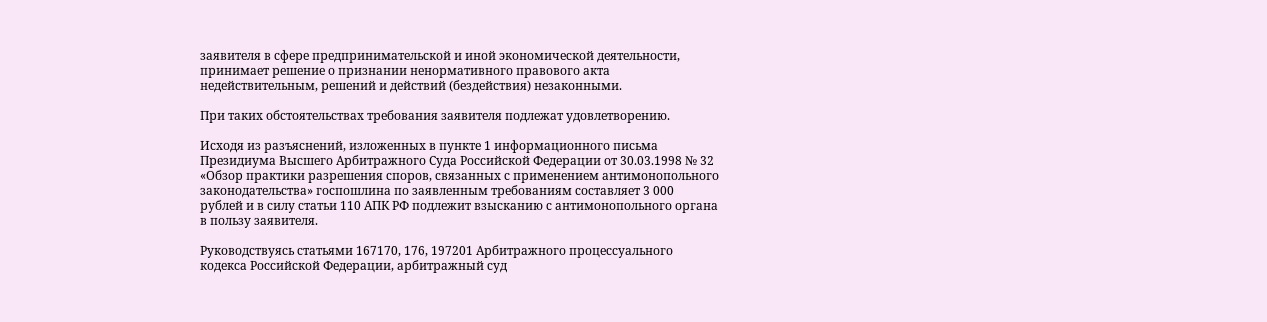заявителя в сфере предпринимательской и иной экономической деятельности, принимает решение о признании ненормативного правового акта недействительным, решений и действий (бездействия) незаконными.

При таких обстоятельствах требования заявителя подлежат удовлетворению.

Исходя из разъяснений, изложенных в пункте 1 информационного письма Президиума Высшего Арбитражного Суда Российской Федерации от 30.03.1998 № 32 «Обзор практики разрешения споров, связанных с применением антимонопольного законодательства» госпошлина по заявленным требованиям составляет 3 000 рублей и в силу статьи 110 АПК РФ подлежит взысканию с антимонопольного органа в пользу заявителя.

Руководствуясь статьями 167170, 176, 197201 Арбитражного процессуального кодекса Российской Федерации, арбитражный суд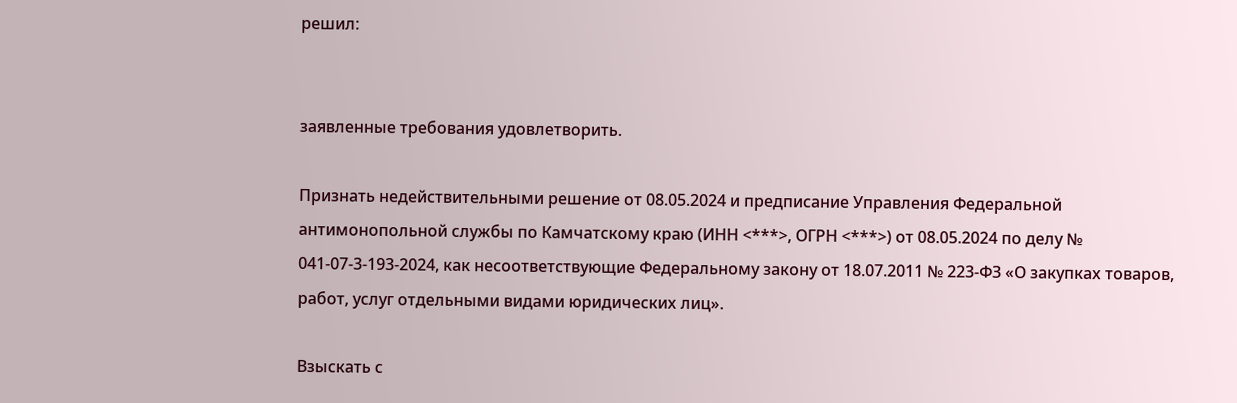решил:


заявленные требования удовлетворить.

Признать недействительными решение от 08.05.2024 и предписание Управления Федеральной антимонопольной службы по Камчатскому краю (ИНН <***>, ОГРН <***>) от 08.05.2024 по делу № 041-07-3-193-2024, как несоответствующие Федеральному закону от 18.07.2011 № 223-ФЗ «О закупках товаров, работ, услуг отдельными видами юридических лиц».

Взыскать с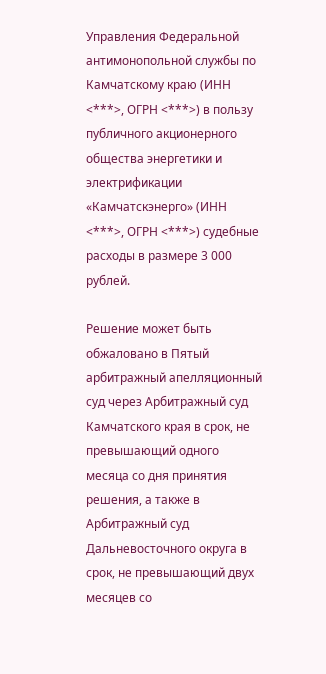Управления Федеральной антимонопольной службы по Камчатскому краю (ИНН <***>, ОГРН <***>) в пользу публичного акционерного общества энергетики и электрификации «Камчатскэнерго» (ИНН <***>, ОГРН <***>) судебные расходы в размере 3 000 рублей.

Решение может быть обжаловано в Пятый арбитражный апелляционный суд через Арбитражный суд Камчатского края в срок, не превышающий одного месяца со дня принятия решения, а также в Арбитражный суд Дальневосточного округа в срок, не превышающий двух месяцев со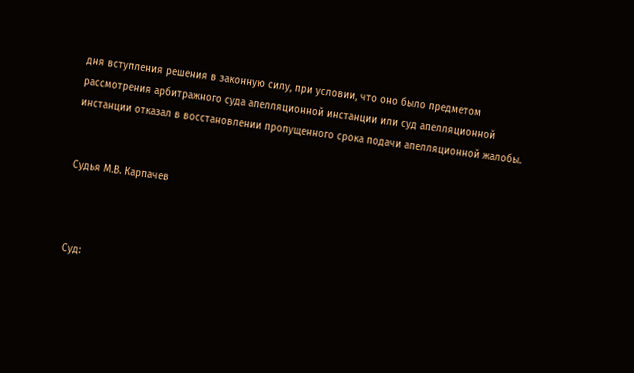дня вступления решения в законную силу, при условии, что оно было предметом рассмотрения арбитражного суда апелляционной инстанции или суд апелляционной инстанции отказал в восстановлении пропущенного срока подачи апелляционной жалобы.


Судья М.В. Карпачев



Суд: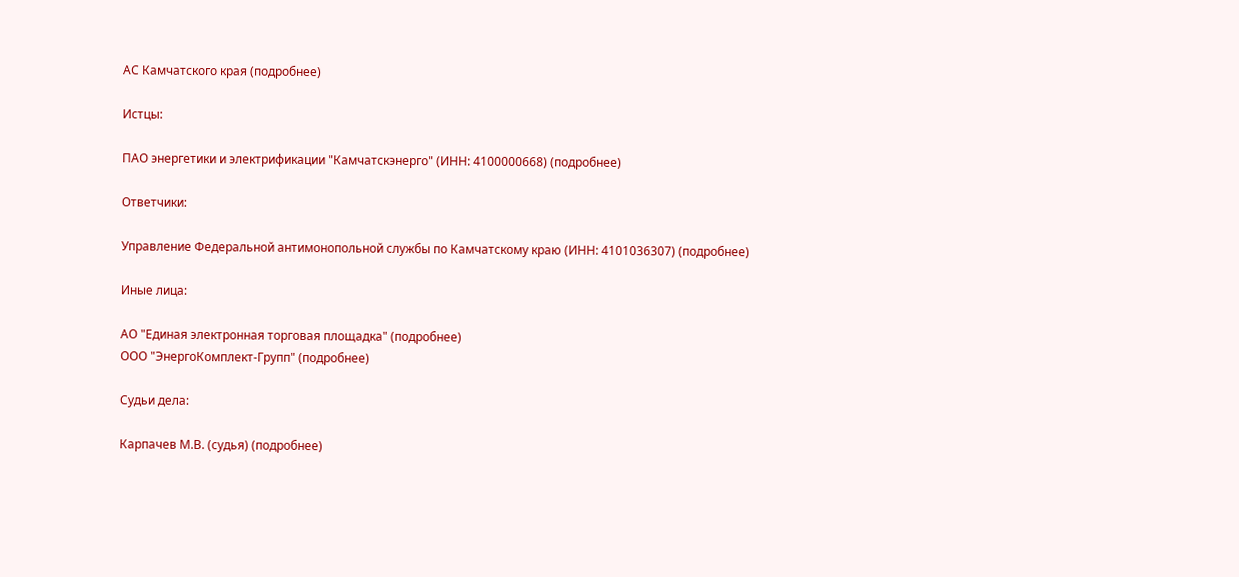АС Камчатского края (подробнее)

Истцы:

ПАО энергетики и электрификации "Камчатскэнерго" (ИНН: 4100000668) (подробнее)

Ответчики:

Управление Федеральной антимонопольной службы по Камчатскому краю (ИНН: 4101036307) (подробнее)

Иные лица:

АО "Единая электронная торговая площадка" (подробнее)
ООО "ЭнергоКомплект-Групп" (подробнее)

Судьи дела:

Карпачев М.В. (судья) (подробнее)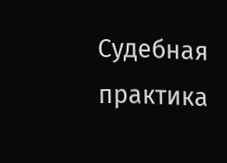Судебная практика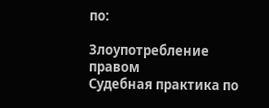по:

Злоупотребление правом
Судебная практика по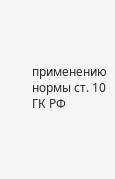применению нормы ст. 10 ГК РФ